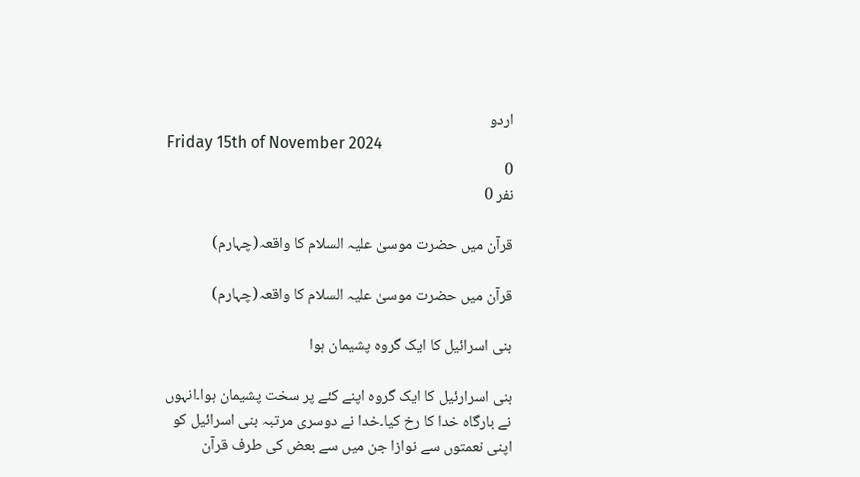اردو
Friday 15th of November 2024
0
نفر 0

قرآن میں حضرت موسیٰ علیہ السلام کا واقعہ(چہارم)

قرآن میں حضرت موسیٰ علیہ السلام کا واقعہ(چہارم)

بنی اسرائیل کا ایک گروہ پشیمان ہوا

بنی اسرارئیل کا ایک گروہ اپنے کئے پر سخت پشیمان ہوا۔انہوں نے بارگاہ خدا کا رخ کیا۔خدا نے دوسری مرتبہ بنی اسرائیل کو اپنی نعمتوں سے نوازا جن میں سے بعض کی طرف قرآن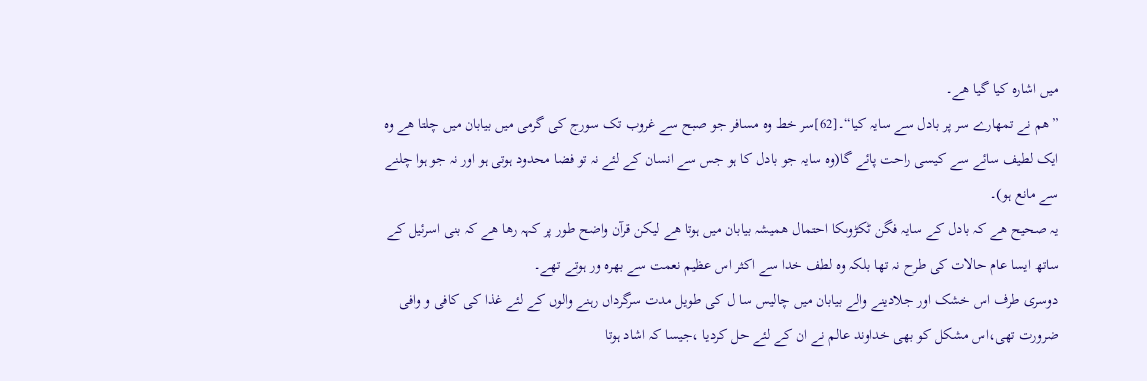میں اشارہ کیا گیا ھے۔
”ھم نے تمھارے سر پر بادل سے سایہ کیا“۔[62]سر خط وہ مسافر جو صبح سے غروب تک سورج کی گرمی میں بیابان میں چلتا ھے وہ ایک لطیف سائے سے کیسی راحت پائے گا(وہ سایہ جو بادل کا ہو جس سے انسان کے لئے نہ تو فضا محدود ہوتی ہو اور نہ جو ہوا چلنے سے مانع ہو)۔
یہ صحیح ھے کہ بادل کے سایہ فگن ٹکڑوںکا احتمال ھمیشہ بیابان میں ہوتا ھے لیکن قرآن واضح طور پر کہہ رھا ھے کہ بنی اسرئیل کے ساتھ ایسا عام حالات کی طرح نہ تھا بلکہ وہ لطف خدا سے اکثر اس عظیم نعمت سے بھرہ ور ہوتے تھے۔
دوسری طرف اس خشک اور جلادینے والے بیابان میں چالیس سا ل کی طویل مدت سرگرداں رہنے والوں کے لئے غذا کی کافی و وافی ضرورت تھی،اس مشکل کو بھی خداوند عالم نے ان کے لئے حل کردیا ،جیسا کہ اشاد ہوتا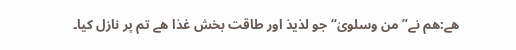ھے:ھم نے” من وسلویٰ“ جو لذیذ اور طاقت بخش غذا ھے تم پر نازل کیا۔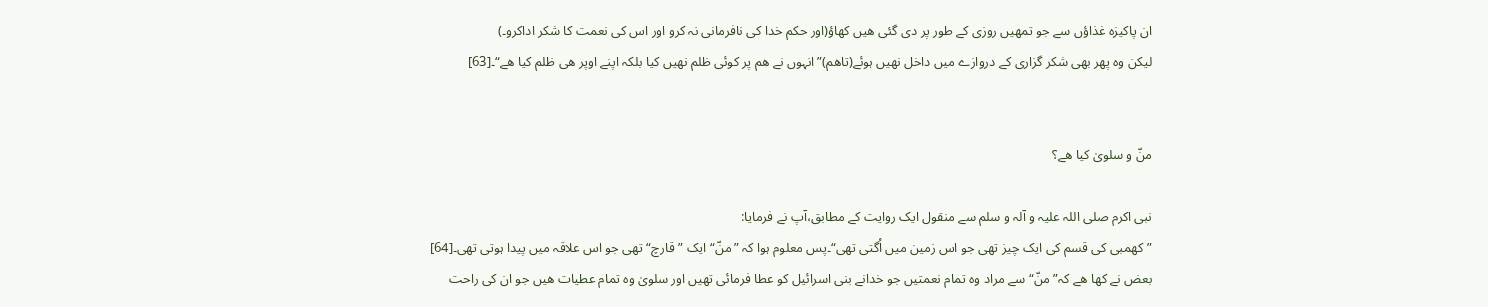ان پاکیزہ غذاؤں سے جو تمھیں روزی کے طور پر دی گئی ھیں کھاؤ(اور حکم خدا کی نافرمانی نہ کرو اور اس کی نعمت کا شکر اداکرو۔)
لیکن وہ پھر بھی شکر گزاری کے دروازے میں داخل نھیں ہوئے(تاھم)”انہوں نے ھم پر کوئی ظلم نھیں کیا بلکہ اپنے اوپر ھی ظلم کیا ھے“۔[63]


منّ و سلویٰ کیا ھے؟

نبی اکرم صلی اللہ علیہ و آلہ و سلم سے منقول ایک روایت کے مطابق،آپ نے فرمایا:
”کھمبی کی قسم کی ایک چیز تھی جو اس زمین میں اُگتی تھی“۔پس معلوم ہوا کہ ”منّ“ایک ”قارچ“تھی جو اس علاقہ میں پیدا ہوتی تھی۔[64]
بعض نے کھا ھے کہ” منّ“ سے مراد وہ تمام نعمتیں جو خدانے بنی اسرائیل کو عطا فرمائی تھیں اور سلویٰ وہ تمام عطیات ھیں جو ان کی راحت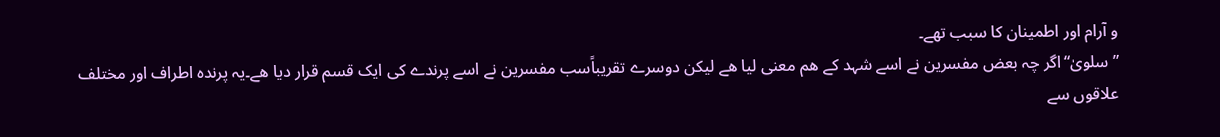و آرام اور اطمینان کا سبب تھے۔
”سلویٰ“اگر چہ بعض مفسرین نے اسے شہد کے ھم معنی لیا ھے لیکن دوسرے تقریباًسب مفسرین نے اسے پرندے کی ایک قسم قرار دیا ھے۔یہ پرندہ اطراف اور مختلف علاقوں سے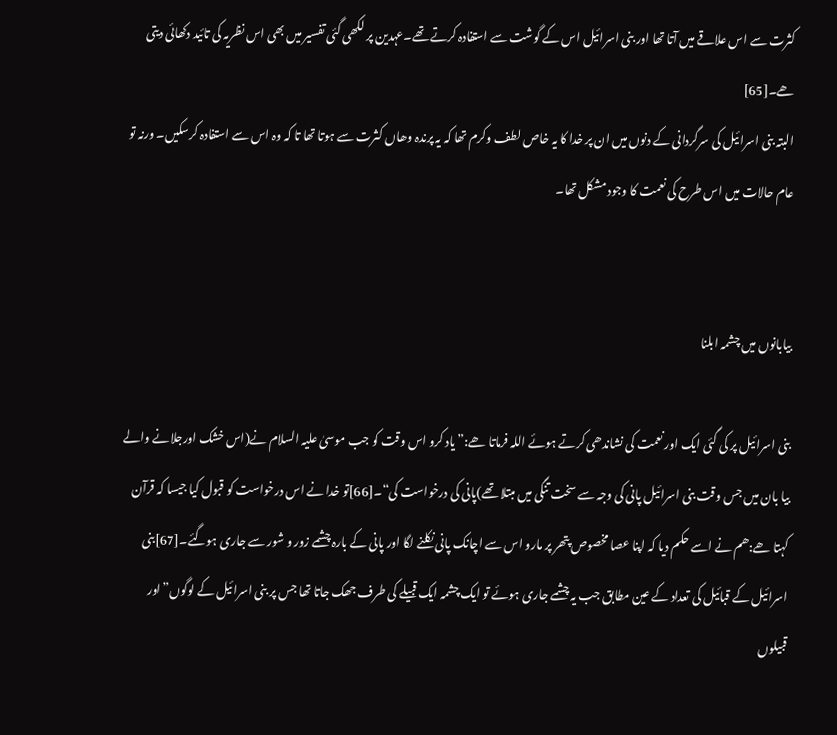کثرت سے اس علاقے میں آتا تھا اور بنی اسرائیل اس کے گوشت سے استفادہ کرتے تھے۔عہدین پر لکھی گئی تفسیر میں بھی اس نظریہ کی تائید دکھائی دیتی ھے۔[65]
البتہ بنی اسرائیل کی سرگردانی کے دنوں میں ان پر خدا کا یہ خاص لطف وکرم تھا کہ یہ پرندہ وھاں کثرت سے ہوتا تھا تا کہ وہ اس سے استفادہ کرسکیں۔ ورنہ تو عام حالات میں اس طرح کی نعمت کا وجود مشکل تھا۔


بیابانوں میں چشمہ ابلنا

بنی اسرائیل پر کی گئی ایک اور نعمت کی نشاندھی کرتے ہوئے اللہ فرماتا ھے:”یاد کرو اس وقت کو جب موسیٰ علیہ السلام نے(اس خشک اورجلانے والے بیا بان میں جس وقت بنی اسرائیل پانی کی وجہ سے سخت تنگی میں مبتلا تھے)پانی کی درخواست کی“۔[66]تو خدا نے اس درخواست کو قبول کیا جیسا کہ قرآن کہتا ھے:ھم نے اسے حکم دیا کہ اپنا عصا مخصوص پتھر پر مارو اس سے اچانک پانی نکلنے لگا اور پانی کے بارہ چشمے زور و شور سے جاری ہوگئے۔[67]بنی اسرائیل کے قبائیل کی تعداد کے عین مطابق جب یہ چشمے جاری ہوئے تو ایک چشمہ ایک قبیلے کی طرف جھک جاتا تھا جس پر بنی اسرائیل کے لوگوں”اور قبیلوں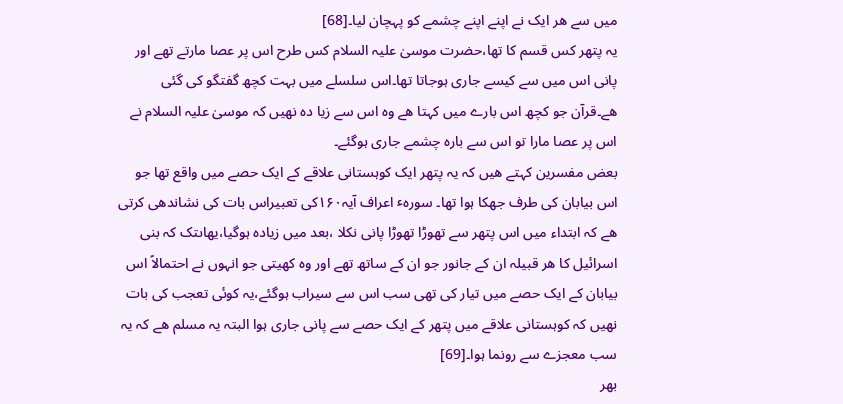میں سے ھر ایک نے اپنے اپنے چشمے کو پہچان لیا۔[68]
یہ پتھر کس قسم کا تھا،حضرت موسیٰ علیہ السلام کس طرح اس پر عصا مارتے تھے اور پانی اس میں سے کیسے جاری ہوجاتا تھا۔اس سلسلے میں بہت کچھ گفتگو کی گئی ھے۔قرآن جو کچھ اس بارے میں کہتا ھے وہ اس سے زیا دہ نھیں کہ موسیٰ علیہ السلام نے اس پر عصا مارا تو اس سے بارہ چشمے جاری ہوگئے۔
بعض مفسرین کہتے ھیں کہ یہ پتھر ایک کوہستانی علاقے کے ایک حصے میں واقع تھا جو اس بیابان کی طرف جھکا ہوا تھا۔ سورہٴ اعراف آیہ۱۶۰کی تعبیراس بات کی نشاندھی کرتی ھے کہ ابتداء میں اس پتھر سے تھوڑا تھوڑا پانی نکلا ،بعد میں زیادہ ہوگیا،یھاںتک کہ بنی اسرائیل کا ھر قبیلہ ان کے جانور جو ان کے ساتھ تھے اور وہ کھیتی جو انہوں نے احتمالاً اس بیابان کے ایک حصے میں تیار کی تھی سب اس سے سیراب ہوگئے،یہ کوئی تعجب کی بات نھیں کہ کوہستانی علاقے میں پتھر کے ایک حصے سے پانی جاری ہوا البتہ یہ مسلم ھے کہ یہ سب معجزے سے رونما ہوا۔[69]
بھر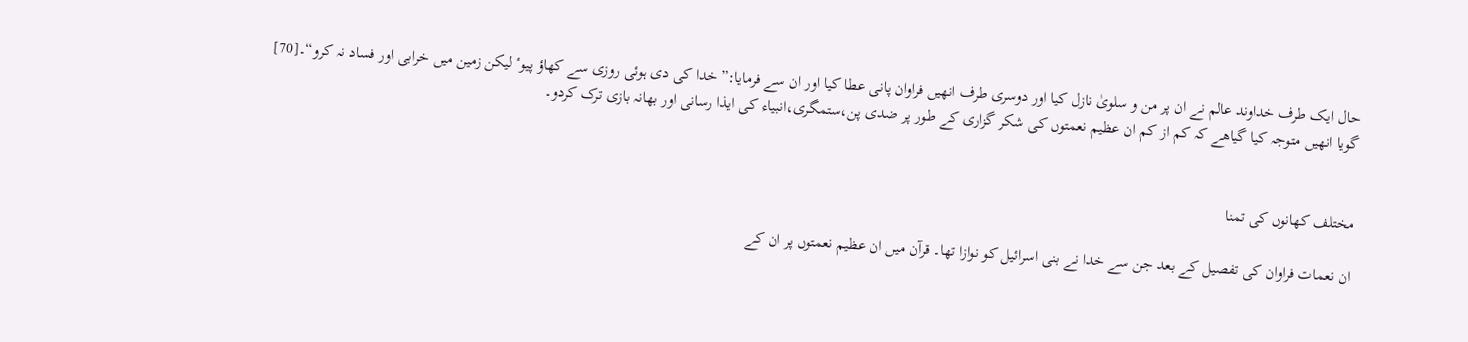حال ایک طرف خداوند عالم نے ان پر من و سلویٰ نازل کیا اور دوسری طرف انھیں فراوان پانی عطا کیا اور ان سے فرمایا:”خدا کی دی ہوئی روزی سے کھاؤ پیوٴ لیکن زمین میں خرابی اور فساد نہ کرو“۔[70]
گویا انھیں متوجہ کیا گیاھے کہ کم از کم ان عظیم نعمتوں کی شکر گزاری کے طور پر ضدی پن،ستمگری،انبیاء کی ایذا رسانی اور بھانہ بازی ترک کردو۔


مختلف کھانوں کی تمنا

ان نعمات فراوان کی تفصیل کے بعد جن سے خدا نے بنی اسرائیل کو نوازا تھا۔ قرآن میں ان عظیم نعمتوں پر ان کے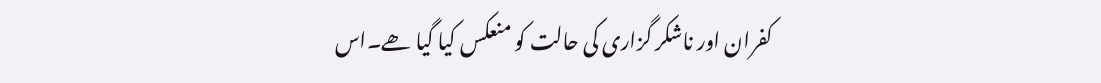کفران اور ناشکر گزاری کی حالت کو منعکس کیا گیا ھے۔اس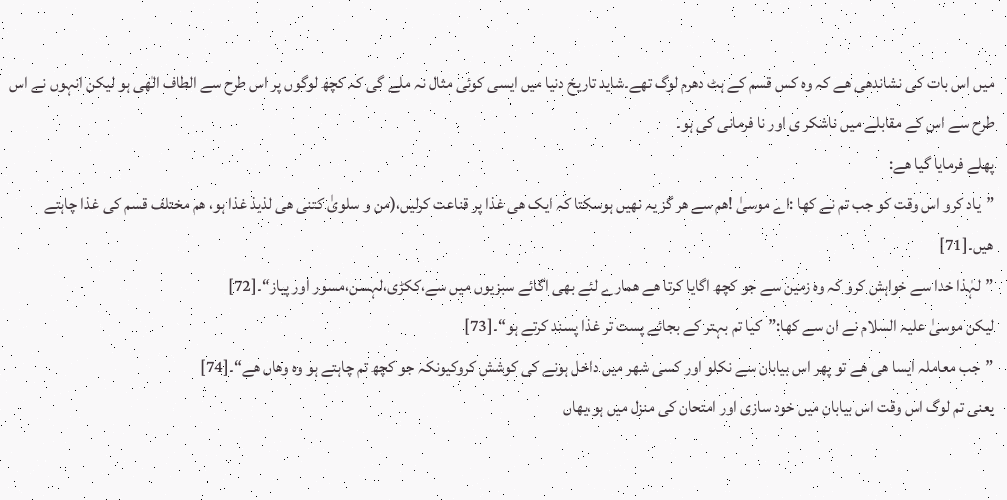میں اس بات کی نشاندھی ھے کہ وہ کس قسم کے ہٹ دھرم لوگ تھے۔شاید تاریخ دنیا میں ایسی کوئی مثال نہ ملے گی کہ کچھ لوگوں پر اس طرح سے الطاف الٰھی ہو لیکن انہوں نے اس طرح سے اس کے مقابلے میں ناشکر ی اور نا فرمانی کی ہو۔
پھلے فرمایا گیا ھے:
”یاد کرو اس وقت کو جب تم نے کھا :اے موسیٰ !ھم سے ھر گز یہ نھیں ہوسکتا کہ ایک ھی غذا پر قناعت کرلیں،(من و سلویٰ کتنی ھی لذیذ غذا ہو، ھم مختلف قسم کی غذا چاہتے ھیں۔[71]
”لہٰذا خدا سے خواہش کرو کہ وہ زمین سے جو کچھ اگایا کرتا ھے ھمارے لئے بھی اگائے سبزیوں میں سے،ککڑی،لہسن،مسور اور پیاز“۔[72]
لیکن موسیٰ علیہ السلام نے ان سے کھا:”کیا تم بہتر کے بجائے پست تر غذا پسند کرتے ہو“۔[73]
”جب معاملہ ایسا ھی ھے تو پھر اس بیابان سے نکلو اور کسی شھر میں داخل ہونے کی کوشش کروکیونکہ جو کچھ تم چاہتے ہو وہ وھاں ھے“۔[74]
یعنی تم لوگ اس وقت اس بیابان میں خود سازی اور امتحان کی منزل میں ہو،یھاں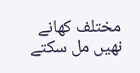مختلف کھانے نھیں مل سکتے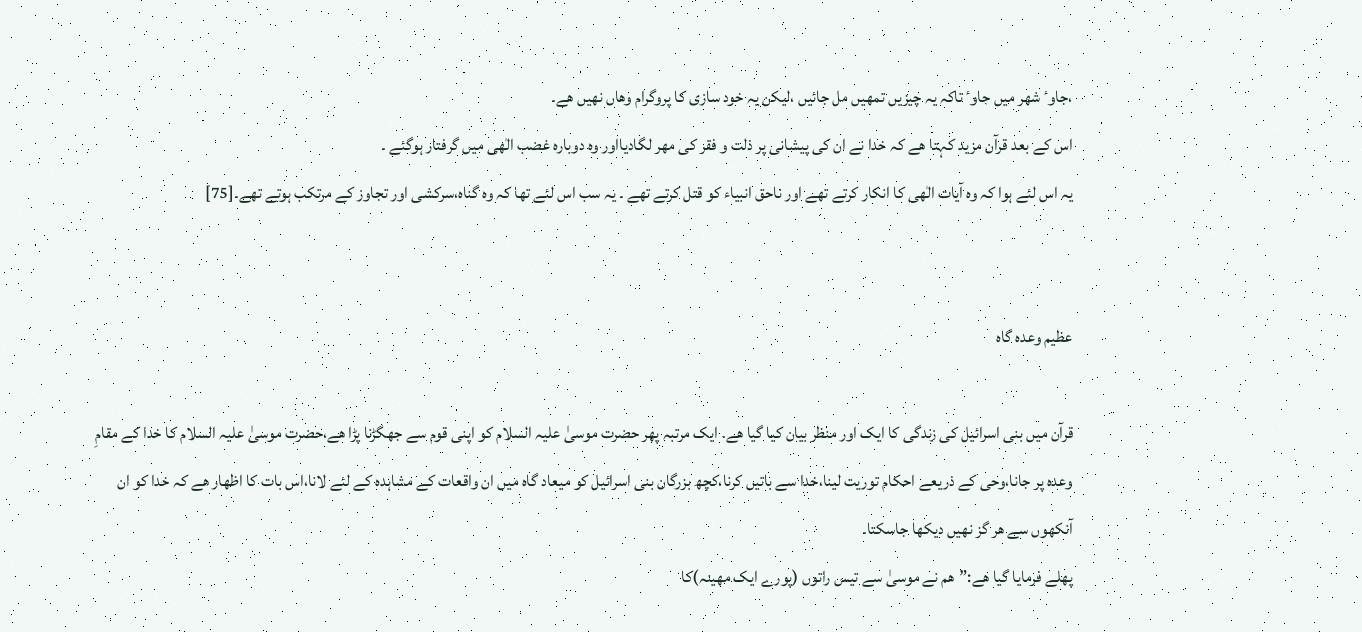،جاوٴ شھر میں جاوٴ تاکہ یہ چیزیں تمھیں مل جائیں ،لیکن یہ خود سازی کا پروگرام وھاں نھیں ھے۔
اس کے بعد قرآن مزید کہتا ھے کہ خدا نے ان کی پیشانی پر ذلت و فقر کی مھر لگادیااور وہ دوبارہ غضب الٰھی میں گرفتار ہوگئے ۔
یہ اس لئے ہوا کہ وہ آیات الٰھی کا انکار کرتے تھے اور ناحق انبیاء کو قتل کرتے تھے ۔ یہ سب اس لئے تھا کہ وہ گناہ،سرکشی اور تجاوز کے مرتکب ہوتے تھے۔[75]


عظیم وعدہ گاہ

قرآن میں بنی اسرائیل کی زندگی کا ایک اور منظر بیان کیا گیا ھے۔ ایک مرتبہ پھر حضرت موسیٰ علیہ السلام کو اپنی قوم سے جھگڑنا پڑا ھے،حضرت موسیٰ علیہ السلام کا خدا کے مقامِ وعدہ پر جانا،وحی کے ذریعے احکام توریت لینا،خدا سے باتیں کرنا،کچھ بزرگان بنی اسرائیل کو میعاد گاہ میں ان واقعات کے مشاہدہ کے لئے لانا،اس بات کا اظھار ھے کہ خدا کو ان آنکھوں سے ھر گز نھیں دیکھا جاسکتا۔
پھلے فرمایا گیا ھے:”ھم نے موسیٰ سے تیس راتوں (پورے ایک مھینہ)کا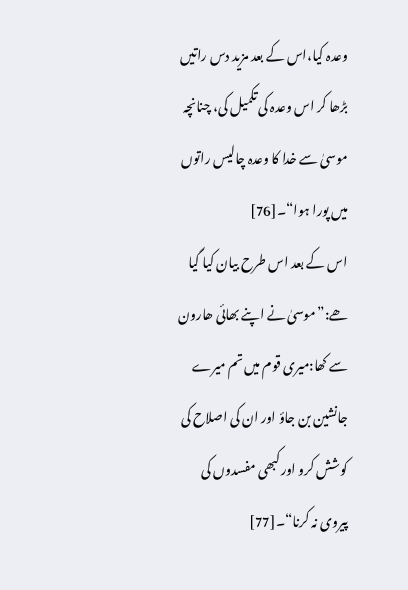وعدہ کیا،اس کے بعد مزید دس راتیں بڑھا کر اس وعدہ کی تکمیل کی، چنانچہ موسیٰ سے خدا کا وعدہ چالیس راتوں میں پورا ہوا“۔[76]
اس کے بعد اس طرح بیان کیا گیا ھے:”موسیٰ نے اپنے بھائی ھارون سے کھا:میری قوم میں تم میرے جانشین بن جاؤ اور ان کی اصلاح کی کوشش کرو اور کبھی مفسدوں کی پیروی نہ کرنا“۔[77]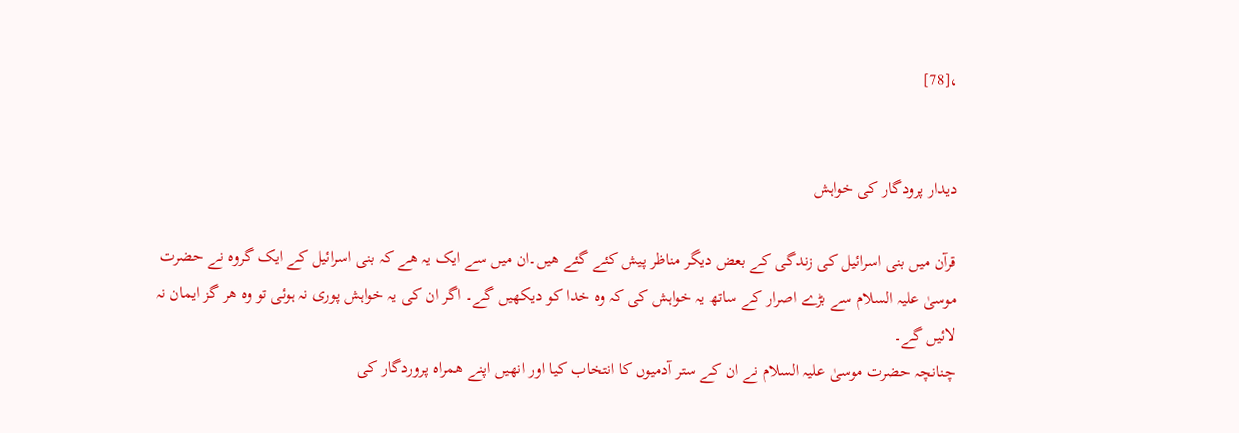،[78]


دیدار پرودگار کی خواہش

قرآن میں بنی اسرائیل کی زندگی کے بعض دیگر مناظر پیش کئے گئے ھیں۔ان میں سے ایک یہ ھے کہ بنی اسرائیل کے ایک گروہ نے حضرت موسیٰ علیہ السلام سے بڑے اصرار کے ساتھ یہ خواہش کی کہ وہ خدا کو دیکھیں گے۔ اگر ان کی یہ خواہش پوری نہ ہوئی تو وہ ھر گز ایمان نہ لائیں گے۔
چنانچہ حضرت موسیٰ علیہ السلام نے ان کے ستر آدمیوں کا انتخاب کیا اور انھیں اپنے ھمراہ پروردگار کی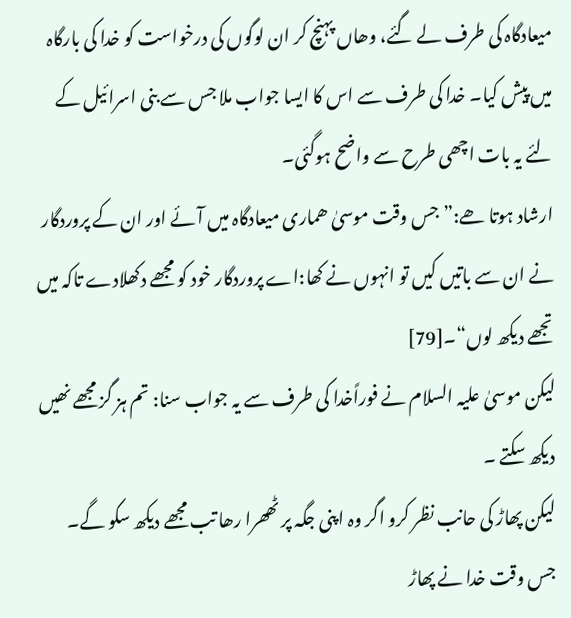میعادگاہ کی طرف لے گئے، وھاں پہنچ کر ان لوگوں کی درخواست کو خدا کی بارگاہ میں پیش کیا۔ خدا کی طرف سے اس کا ایسا جواب ملا جس سے بنی اسرائیل کے لئے یہ بات اچھی طرح سے واضح ہوگئی۔
ارشاد ہوتا ھے:” جس وقت موسیٰ ھماری میعادگاہ میں آئے اور ان کے پروردگار نے ان سے باتیں کیں تو انہوں نے کھا:اے پروردگار خود کو مجھے دکھلادے تاکہ میں تجھے دیکھ لوں“۔[79]
لیکن موسیٰ علیہ السلام نے فوراًخدا کی طرف سے یہ جواب سنا: تم ہز گز مجھے نھیں دیکھ سکتے ۔
لیکن پھاڑ کی حانب نظر کرو اگر وہ اپنی جگہ پر ٹھھرا رھا تب مجھے دیکھ سکو گے۔
جس وقت خدا نے پھاڑ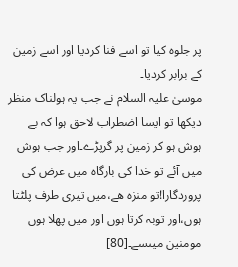پر جلوہ کیا تو اسے فنا کردیا اور اسے زمین کے برابر کردیا۔
موسیٰ علیہ السلام نے جب یہ ہولناک منظر دیکھا تو ایسا اضطراب لاحق ہوا کہ بے ہوش ہو کر زمین پر گرپڑے۔اور جب ہوش میں آئے تو خدا کی بارگاہ میں عرض کی پروردگارا!تو منزہ ھے،میں تیری طرف پلٹتا ہوں،اور توبہ کرتا ہوں اور میں پھلا ہوں مومنین میںسے۔[80]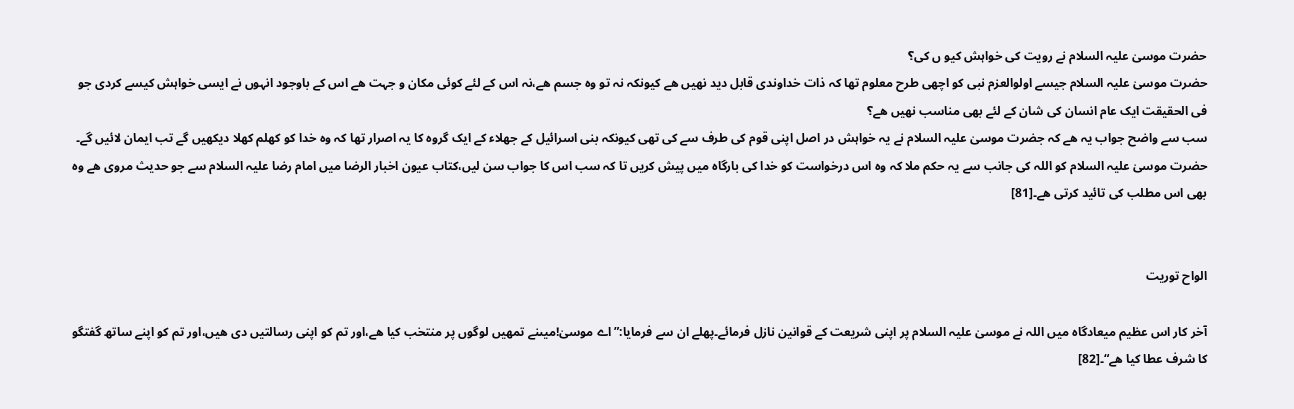حضرت موسیٰ علیہ السلام نے رویت کی خواہش کیو ں کی؟
حضرت موسیٰ علیہ السلام جیسے اولوالعزم نبی کو اچھی طرح معلوم تھا کہ ذات خداوندی قابل دید نھیں ھے کیونکہ نہ تو وہ جسم ھے،نہ اس کے لئے کوئی مکان و جہت ھے اس کے باوجود انہوں نے ایسی خواہش کیسے کردی جو فی الحقیقت ایک عام انسان کی شان کے لئے بھی مناسب نھیں ھے؟
سب سے واضح جواب یہ ھے کہ جضرت موسیٰ علیہ السلام نے یہ خواہش در اصل اپنی قوم کی طرف سے کی تھی کیونکہ بنی اسرائیل کے جھلاء کے ایک گروہ کا یہ اصرار تھا کہ وہ خدا کو کھلم کھلا دیکھیں گے تب ایمان لائیں گے۔
حضرت موسیٰ علیہ السلام کو اللہ کی جانب سے یہ حکم ملا کہ وہ اس درخواست کو خدا کی بارگاہ میں پیش کریں تا کہ سب اس کا جواب سن لیں،کتاب عیون اخبار الرضا میں امام رضا علیہ السلام سے جو حدیث مروی ھے وہ بھی اس مطلب کی تائید کرتی ھے۔[81]


الواح توریت

آخر کار اس عظیم میعادگاہ میں اللہ نے موسیٰ علیہ السلام پر اپنی شریعت کے قوانین نازل فرمائے۔پھلے ان سے فرمایا:”اے موسیٰ!میںنے تمھیں لوگوں پر منتخب کیا ھے،اور تم کو اپنی رسالتیں دی ھیں،اور تم کو اپنے ساتھ گفتگو کا شرف عطا کیا ھے“۔[82]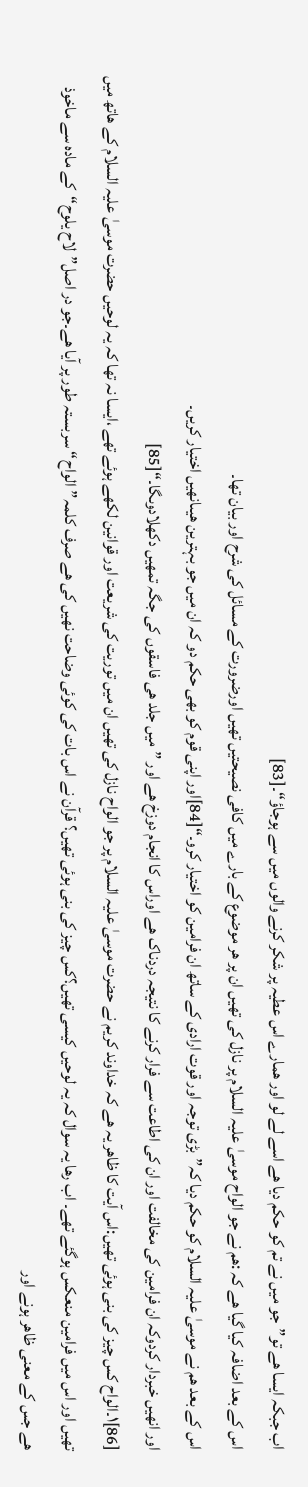اب جبکہ ایسا ھے تو”جو میں نے تم کو حکم دیا ھے اسے لے لو اور ھمارے اس عطیہ پر شکر کرنے والوں میں سے ہوجاؤ“۔[83]
اس کے بعد اضافہ کیا گیا ھے کہ :ھم نے جو الواح موسیٰ علیہ السلام پر نازل کی تھیں ان پر ھر موضوع کے بارے میں کافی نصیحتیں تھیں اورضرورت کے مسائل کی شرح اور بیان تھا۔
اس کے بعد ھم نے موسیٰ علیہ السلام کو حکم دیا کہ”بڑی توجہ اور قوت ارادی کے ساتھ ان فرامین کو اختیار کرو۔“[84]اور اپنی قوم کو بھی حکم دو کہ ان میں جو بہترین ھیںانھیں اختیار کریں۔
اور انھیں خبردار کردوکہ ان فرامین کی مخالفت اور ان کی اطاعت سے فرار کرنے کا نتیجہ دردناک ھے اوراس کا انجام دوزخ ھے اور ”میں جلد ھی فاسقوں کی جگہ تمھیں دکھلادوںگا۔“[85]
[86]۱۔الواح کس چیز کی بنی ہوئی تھیں:اس آیت کا ظاھر یہ ھے کہ خداوند کریم نے حضرت موسیٰ علیہ السلام پر جو الواح نازل کی تھیں ان میں توریت کی شریعت اور قوانین لکھے ہوئے تھے ،ایسا نہ تھا کہ یہ لوحیں حضرت موسیٰ علیہ السلام کے ھاتھ میں تھیں اور اس میں فرامین منعکس ہوگئے تھے۔ اب رھا یہ سوال کہ یہ لوحیں کیسی تھیں؟کس چیز کی بنی ہوئی تھیں؟ قرآن نے اس بات کی کوئی وضاحت نھیں کی ھے صرف کلمہ”الواح“ سربستہ طور پر آیا ھے۔جو در اصل”لاح یلوح“کے مادہ سے ماخوذ ھے جس کے معنی ظاھر ہونے اور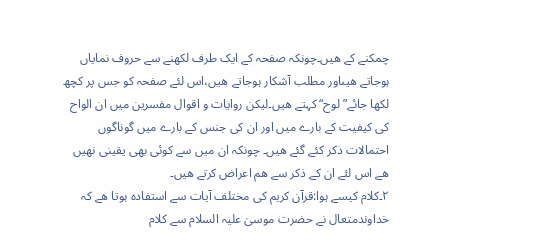چمکنے کے ھیں۔چونکہ صفحہ کے ایک طرف لکھنے سے حروف نمایاں ہوجاتے ھیںاور مطلب آشکار ہوجاتے ھیں،اس لئے صفحہ کو جس پر کچھ لکھا جائے”لوح“کہتے ھیں۔لیکن روایات و اقوال مفسرین میں ان الواح کی کیفیت کے بارے میں اور ان کی جنس کے بارے میں گوناگوں احتمالات ذکر کئے گئے ھیں۔ چونکہ ان میں سے کوئی بھی یقینی نھیں ھے اس لئے ان کے ذکر سے ھم اعراض کرتے ھیں۔
۲۔کلام کیسے ہوا:قرآن کریم کی مختلف آیات سے استفادہ ہوتا ھے کہ خداوندمتعال نے حضرت موسیٰ علیہ السلام سے کلام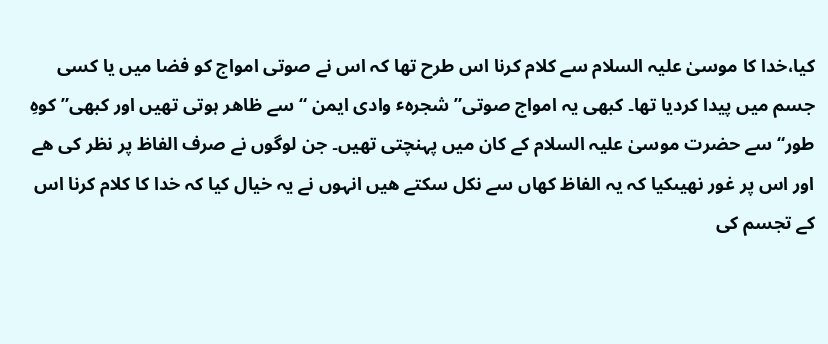کیا،خدا کا موسیٰ علیہ السلام سے کلام کرنا اس طرح تھا کہ اس نے صوتی امواج کو فضا میں یا کسی جسم میں پیدا کردیا تھا۔ کبھی یہ امواج صوتی”شجرہٴ وادی ایمن “سے ظاھر ہوتی تھیں اور کبھی”کوہِ طور“ سے حضرت موسیٰ علیہ السلام کے کان میں پہنچتی تھیں۔ جن لوگوں نے صرف الفاظ پر نظر کی ھے اور اس پر غور نھیںکیا کہ یہ الفاظ کھاں سے نکل سکتے ھیں انہوں نے یہ خیال کیا کہ خدا کا کلام کرنا اس کے تجسم کی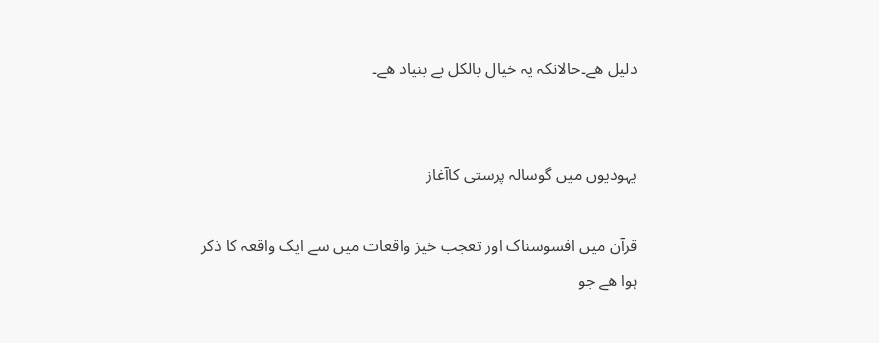دلیل ھے۔حالانکہ یہ خیال بالکل بے بنیاد ھے۔


یہودیوں میں گوسالہ پرستی کاآغاز

قرآن میں افسوسناک اور تعجب خیز واقعات میں سے ایک واقعہ کا ذکر ہوا ھے جو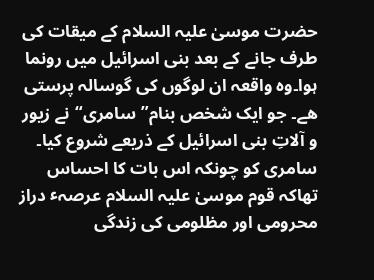حضرت موسیٰ علیہ السلام کے میقات کی طرف جانے کے بعد بنی اسرائیل میں رونما ہوا۔وہ واقعہ ان لوگوں کی گوسالہ پرستی ھے۔ جو ایک شخص بنام”سامری“نے زیور و آلاتِ بنی اسرائیل کے ذریعے شروع کیا۔
سامری کو چونکہ اس بات کا احساس تھاکہ قوم موسیٰ علیہ السلام عرصہٴ دراز محرومی اور مظلومی کی زندگی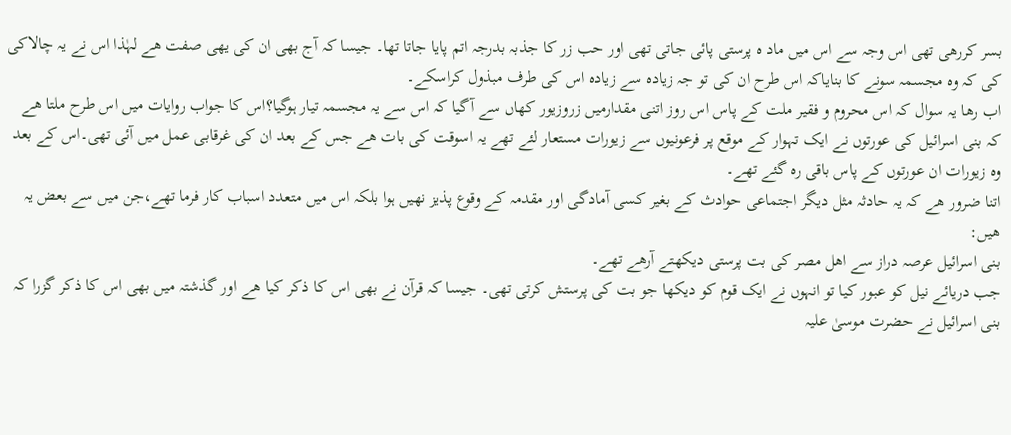بسر کررھی تھی اس وجہ سے اس میں ماد ہ پرستی پائی جاتی تھی اور حب زر کا جذبہ بدرجہ اتم پایا جاتا تھا۔ جیسا کہ آج بھی ان کی یھی صفت ھے لہٰذا اس نے یہ چالاکی کی کہ وہ مجسمہ سونے کا بنایاکہ اس طرح ان کی تو جہ زیادہ سے زیادہ اس کی طرف مبذول کراسکے۔
اب رھا یہ سوال کہ اس محروم و فقیر ملت کے پاس اس روز اتنی مقدارمیں زروزیور کھاں سے آگیا کہ اس سے یہ مجسمہ تیار ہوگیا؟اس کا جواب روایات میں اس طرح ملتا ھے کہ بنی اسرائیل کی عورتوں نے ایک تہوار کے موقع پر فرعونیوں سے زیورات مستعار لئے تھے یہ اسوقت کی بات ھے جس کے بعد ان کی غرقابی عمل میں آئی تھی۔اس کے بعد وہ زیورات ان عورتوں کے پاس باقی رہ گئے تھے۔
اتنا ضرور ھے کہ یہ حادثہ مثل دیگر اجتماعی حوادث کے بغیر کسی آمادگی اور مقدمہ کے وقوع پذیز نھیں ہوا بلکہ اس میں متعدد اسباب کار فرما تھے،جن میں سے بعض یہ ھیں:
بنی اسرائیل عرصہ دراز سے اھل مصر کی بت پرستی دیکھتے آرھے تھے۔
جب دریائے نیل کو عبور کیا تو انہوں نے ایک قوم کو دیکھا جو بت کی پرستش کرتی تھی۔ جیسا کہ قرآن نے بھی اس کا ذکر کیا ھے اور گذشتہ میں بھی اس کا ذکر گزرا کہ بنی اسرائیل نے حضرت موسیٰ علیہ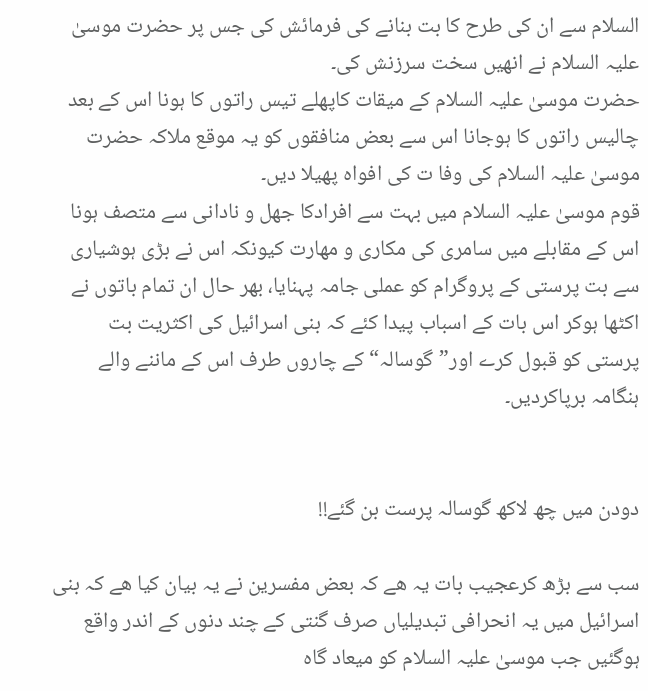السلام سے ان کی طرح کا بت بنانے کی فرمائش کی جس پر حضرت موسیٰ علیہ السلام نے انھیں سخت سرزنش کی۔
حضرت موسیٰ علیہ السلام کے میقات کاپھلے تیس راتوں کا ہونا اس کے بعد چالیس راتوں کا ہوجانا اس سے بعض منافقوں کو یہ موقع ملاکہ حضرت موسیٰ علیہ السلام کی وفا ت کی افواہ پھیلا دیں۔
قوم موسیٰ علیہ السلام میں بہت سے افرادکا جھل و نادانی سے متصف ہونا اس کے مقابلے میں سامری کی مکاری و مھارت کیونکہ اس نے بڑی ہوشیاری سے بت پرستی کے پروگرام کو عملی جامہ پہنایا، بھر حال ان تمام باتوں نے اکٹھا ہوکر اس بات کے اسباب پیدا کئے کہ بنی اسرائیل کی اکثریت بت پرستی کو قبول کرے اور”گوسالہ“کے چاروں طرف اس کے ماننے والے ہنگامہ برپاکردیں۔


دودن میں چھ لاکھ گوسالہ پرست بن گئے!!

سب سے بڑھ کرعجیب بات یہ ھے کہ بعض مفسرین نے یہ بیان کیا ھے کہ بنی اسرائیل میں یہ انحرافی تبدیلیاں صرف گنتی کے چند دنوں کے اندر واقع ہوگئیں جب موسیٰ علیہ السلام کو میعاد گاہ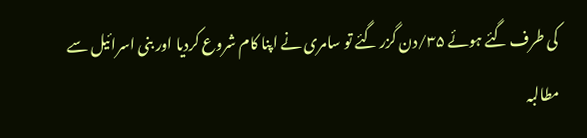کی طرف گئے ہوئے ۳۵/دن گزر گئے تو سامری نے اپنا کام شروع کردیا اور بنی اسرائیل سے مطالبہ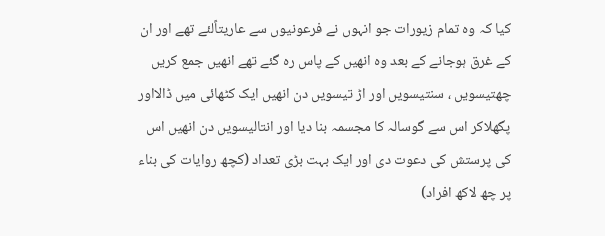کیا کہ وہ تمام زیورات جو انہوں نے فرعونیوں سے عاریتاًلئے تھے اور ان کے غرق ہوجانے کے بعد وہ انھیں کے پاس رہ گئے تھے انھیں جمع کریں چھتیسویں ، سنتیسویں اور اڑ تیسویں دن انھیں ایک کٹھائی میں ڈالااور پگھلاکر اس سے گوسالہ کا مجسمہ بنا دیا اور انتالیسویں دن انھیں اس کی پرستش کی دعوت دی اور ایک بہت بڑی تعداد (کچھ روایات کی بناء پر چھ لاکھ افراد)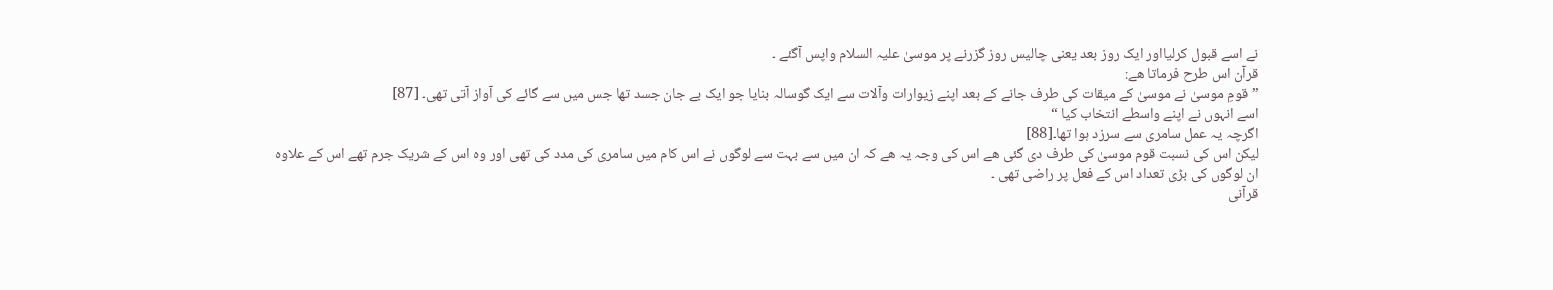نے اسے قبول کرلیااور ایک روز بعد یعنی چالیس روز گزرنے پر موسیٰ علیہ السلام واپس آگئے ۔
قرآن اس طرح فرماتا ھے:
”قومِ موسیٰ نے موسیٰ کے میقات کی طرف جانے کے بعد اپنے زیوارات وآلات سے ایک گوسالہ بنایا جو ایک بے جان جسد تھا جس میں سے گائے کی آواز آتی تھی۔ [87]
اسے انہوں نے اپنے واسطے انتخاب کیا “
اگرچہ یہ عمل سامری سے سرزد ہوا تھا۔[88]
لیکن اس کی نسبت قوم موسیٰ کی طرف دی گئی ھے اس کی وجہ یہ ھے کہ ان میں سے بہت سے لوگوں نے اس کام میں سامری کی مدد کی تھی اور وہ اس کے شریک جرم تھے اس کے علاوہ ان لوگوں کی بڑی تعداد اس کے فعل پر راضی تھی ۔
قرآنی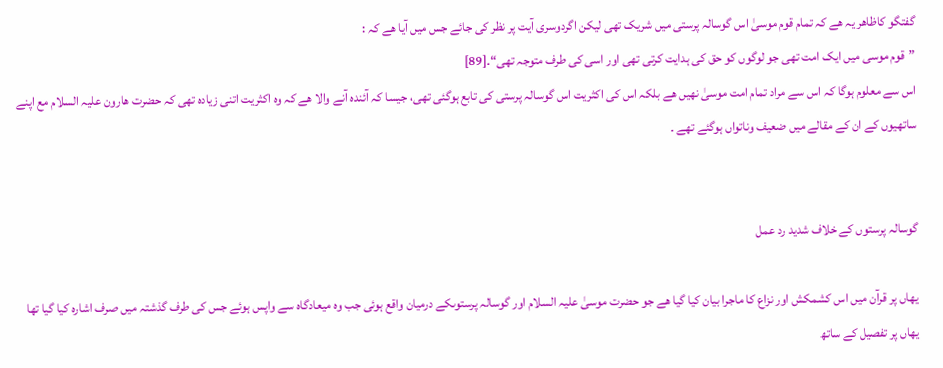گفتگو کاظاھر یہ ھے کہ تمام قوم موسیٰ اس گوسالہ پرستی میں شریک تھی لیکن اگردوسری آیت پر نظر کی جائے جس میں آیا ھے کہ :
”قوم موسی میں ایک امت تھی جو لوگوں کو حق کی ہدایت کرتی تھی اور اسی کی طرف متوجہ تھی“۔[89]
اس سے معلوم ہوگا کہ اس سے مراد تمام امت موسیٰ نھیں ھے بلکہ اس کی اکثریت اس گوسالہ پرستی کی تابع ہوگئی تھی، جیسا کہ آئندہ آنے والا ھے کہ وہ اکثریت اتنی زیادہ تھی کہ حضرت ھارون علیہ السلام مع اپنے ساتھیوں کے ان کے مقالے میں ضعیف وناتواں ہوگئے تھے ۔


گوسالہ پرستوں کے خلاف شدید رد عمل

یھاں پر قرآن میں اس کشمکش اور نزاع کا ماجرا بیان کیا گیا ھے جو حضرت موسیٰ علیہ السلام اور گوسالہ پرستوںکے درمیان واقع ہوئی جب وہ میعادگاہ سے واپس ہوئے جس کی طرف گذشتہ میں صرف اشارہ کیا گیا تھا یھاں پر تفصیل کے ساتھ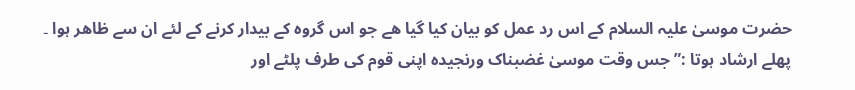حضرت موسیٰ علیہ السلام کے اس رد عمل کو بیان کیا گیا ھے جو اس گروہ کے بیدار کرنے کے لئے ان سے ظاھر ہوا ۔
پھلے ارشاد ہوتا :” جس وقت موسیٰ غضبناک ورنجیدہ اپنی قوم کی طرف پلٹے اور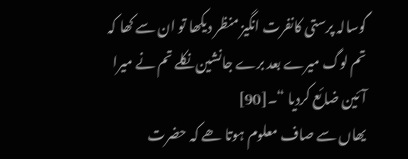گوسالہ پرستی کانفرت انگیز منظر دیکھا تو ان سے کھا کہ تم لوگ میرے بعد برے جانشین نکلے تم نے میرا آئین ضائع کردیا “۔[90]
یھاں سے صاف معلوم ہوتا ھے کہ حضرت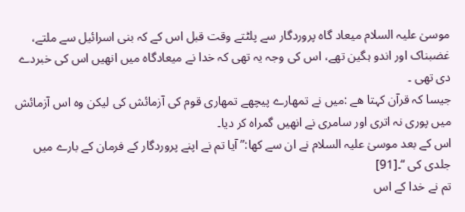موسیٰ علیہ السلام میعاد گاہ پروردگار سے پلٹتے وقت قبل اس کے کہ بنی اسرائیل سے ملتے، غضبناک اور اندو ہگین تھے، اس کی وجہ یہ تھی کہ خدا نے میعادگاہ میں انھیں اس کی خبردے دی تھی ۔
جیسا کہ قرآن کہتا ھے :میں نے تمھارے پیچھے تمھاری قوم کی آزمائش کی لیکن وہ اس آزمائش میں پوری نہ اتری اور سامری نے انھیں گمراہ کر دیا۔
اس کے بعد موسیٰ علیہ السلام نے ان سے کھا:” آیا تم نے اپنے پروردگار کے فرمان کے بارے میں جلدی کی “۔[91]
تم نے خدا کے اس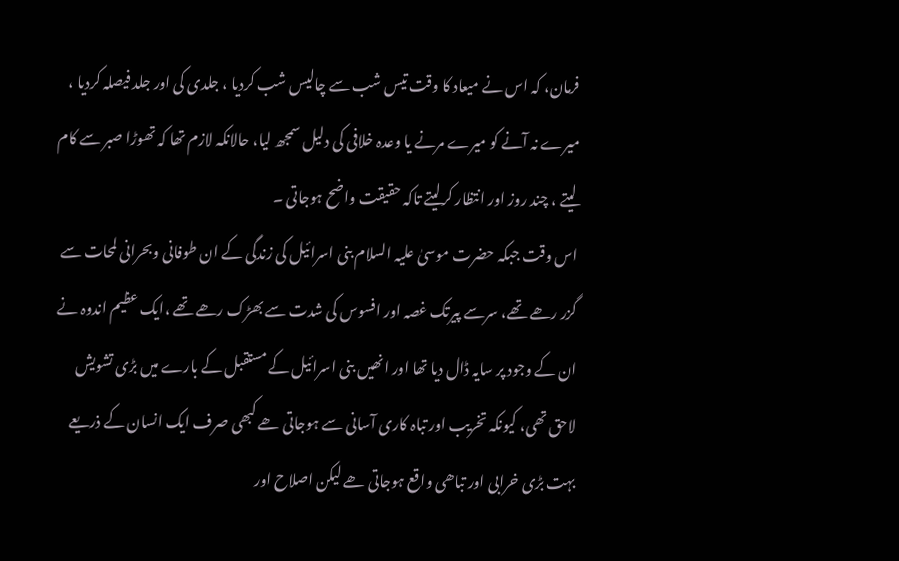فرمان، کہ اس نے میعاد کا وقت تیس شب سے چالیس شب کردیا ، جلدی کی اور جلد فیصلہ کردیا ، میرے نہ آنے کو میرے مرنے یا وعدہ خلافی کی دلیل سمجھ لیا، حالانکہ لازم تھا کہ تھوڑا صبر سے کام لیتے ، چند روز اور انتظار کرلیتے تاکہ حقیقت واضح ہوجاتی ۔
اس وقت جبکہ حضرت موسیٰ علیہ السلام بنی اسرائیل کی زندگی کے ان طوفانی وبحرانی لمحات سے گزر رھے تھے، سرسے پیرتک غصہ اور افسوس کی شدت سے بھڑک رھے تھے ،ایک عظیم اندوہ نے ان کے وجود پر سایہ ڈال دیا تھا اور انھیں بنی اسرائیل کے مستقبل کے بارے میں بڑی تشویش لاحق تھی، کیونکہ تخریب اور تباہ کاری آسانی سے ہوجاتی ھے کبھی صرف ایک انسان کے ذریعے بہت بڑی خرابی اور تباھی واقع ہوجاتی ھے لیکن اصلاح اور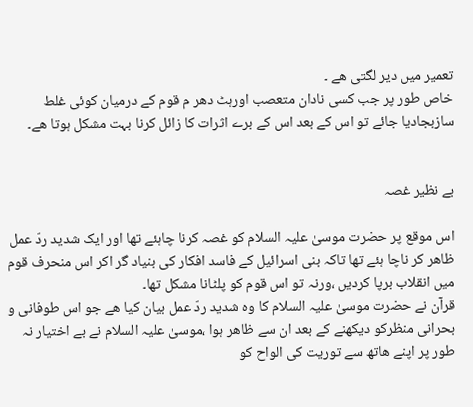تعمیر میں دیر لگتی ھے ۔
خاص طور پر جب کسی نادان متعصب اورہٹ دھر م قوم کے درمیان کوئی غلط سازبجادیا جائے تو اس کے بعد اس کے برے اثرات کا زائل کرنا بہت مشکل ہوتا ھے۔


بے نظیر غصہ

اس موقع پر حضرت موسیٰ علیہ السلام کو غصہ کرنا چاہئے تھا اور ایک شدید ردّ عمل ظاھر کر ناچا ہئے تھا تاکہ بنی اسرائیل کے فاسد افکار کی بنیاد گر اکر اس منحرف قوم میں انقلاب برپا کردیں ،ورنہ تو اس قوم کو پلٹانا مشکل تھا۔
قرآن نے حضرت موسیٰ علیہ السلام کا وہ شدید ردّ عمل بیان کیا ھے جو اس طوفانی و بحرانی منظرکو دیکھنے کے بعد ان سے ظاھر ہوا ،موسیٰ علیہ السلام نے بے اختیار نہ طور پر اپنے ھاتھ سے توریت کی الواح کو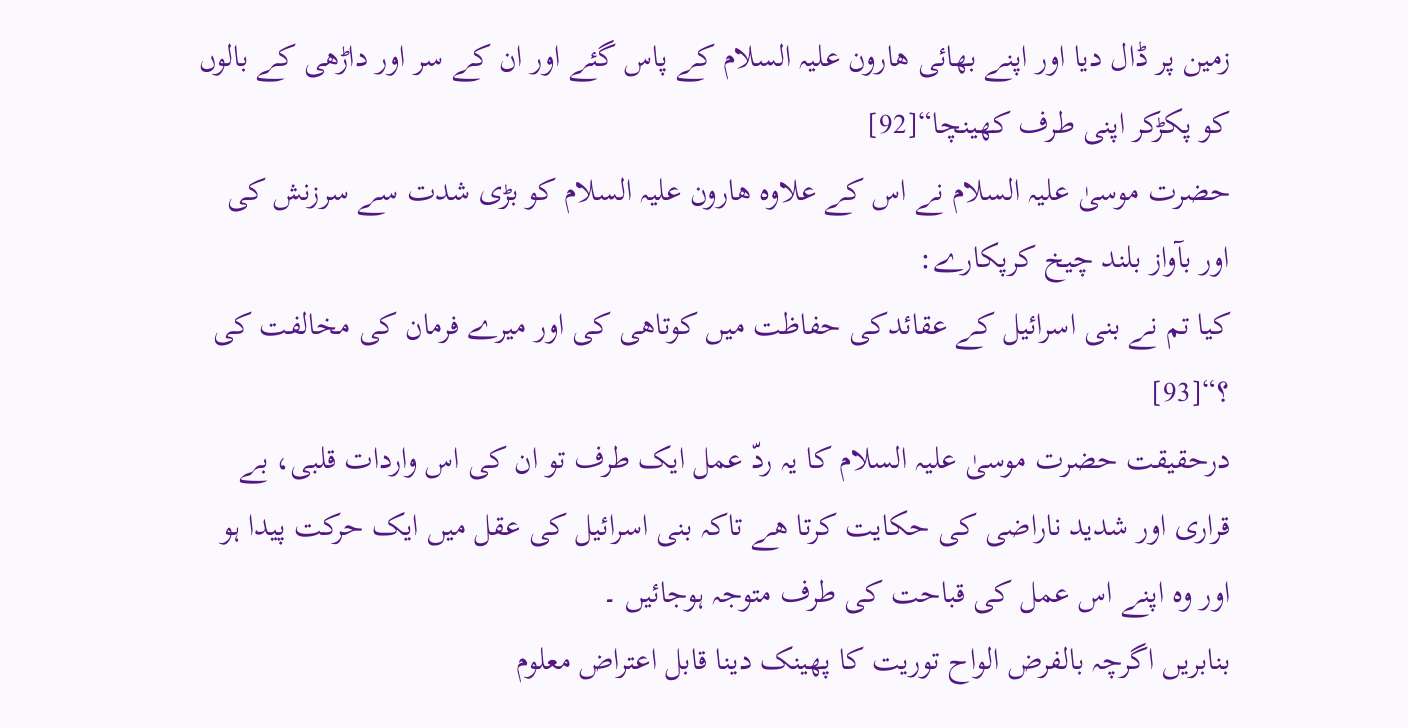زمین پر ڈال دیا اور اپنے بھائی ھارون علیہ السلام کے پاس گئے اور ان کے سر اور داڑھی کے بالوں کو پکڑکر اپنی طرف کھینچا“[92]
حضرت موسیٰ علیہ السلام نے اس کے علاوہ ھارون علیہ السلام کو بڑی شدت سے سرزنش کی اور بآواز بلند چیخ کرپکارے:
کیا تم نے بنی اسرائیل کے عقائدکی حفاظت میں کوتاھی کی اور میرے فرمان کی مخالفت کی ؟“[93]
درحقیقت حضرت موسیٰ علیہ السلام کا یہ ردّ عمل ایک طرف تو ان کی اس واردات قلبی، بے قراری اور شدید ناراضی کی حکایت کرتا ھے تاکہ بنی اسرائیل کی عقل میں ایک حرکت پیدا ہو اور وہ اپنے اس عمل کی قباحت کی طرف متوجہ ہوجائیں ۔
بنابریں اگرچہ بالفرض الواح توریت کا پھینک دینا قابل اعتراض معلوم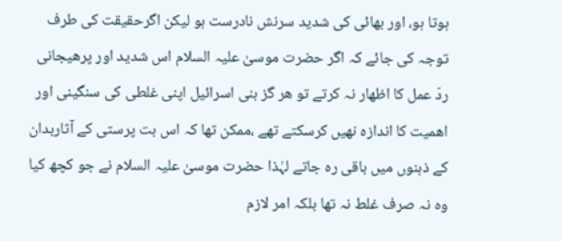ہوتا ہو، اور بھائی کی شدید سرنش نادرست ہو لیکن اگرحقیقت کی طرف توجہ کی جائے کہ اگر حضرت موسیٰ علیہ السلام اس شدید اور پرھیجانی ردّ عمل کا اظھار نہ کرتے تو ھر گز بنی اسرائیل اپنی غلطی کی سنگینی اور اھمیت کا اندازہ نھیں کرسکتے تھے ،ممکن تھا کہ اس بت پرستی کے آثاربدان کے ذہنوں میں باقی رہ جاتے لہٰذا حضرت موسیٰ علیہ السلام نے جو کچھ کیا وہ نہ صرف غلط نہ تھا بلکہ امر لازم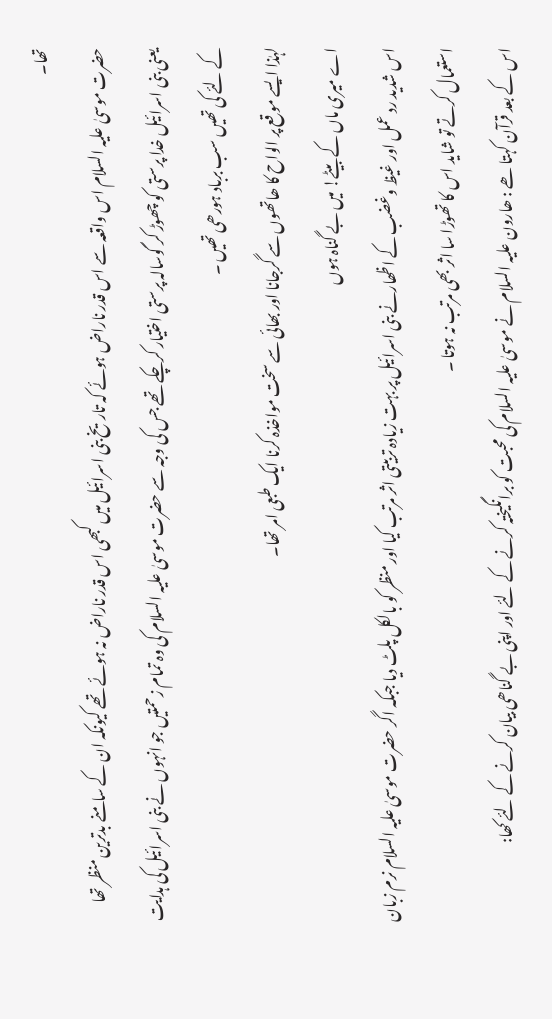تھا۔
حضرت موسیٰ علیہ السلام اس واقعہ سے اس قدر ناراض ہوئے کہ تاریخ بنی اسرائیل میں کبھی اس قدر ناراض نہ ہوئے تھے کیونکہ ان کے سامنے بدترین منظر تھا یعنی بنی اسرائیل خدا پرستی کو چھوڑ کر گوسالہ پرستی اختیار کرچکے تھے جس کی وجہ سے حضرت موسیٰ علیہ السلام کی وہ تمام زحمتیں جو انہوں نے بنی اسرائیل کی ہدایت کے لئے کی تھیں سب برباد ہورھی تھیں ۔
لہٰذا ایسے موقع پر الواح کا ھاتھوں سے گرجانا اور بھائی سے سخت مواخذہ کرنا ایک طبعی امر تھا۔
اے میری ماں کے بیٹے! میں بے گناہ ہوں
اس شدید رد عمل اور غیظ وغضب کے اظھارنے بنی اسرائیل پر بہت زیادہ تربیتی اثر مرتب کیا اور منظر کو بالکل پلٹ دیا جبکہ اگر حضرت موسیٰ علیہ السلام نرم زبان استعمال کرتے تو شاید اس کا تھوڑا سا اثر بھی مرتب نہ ہوتا ۔
اس کے بعد قرآن کہتا ھے : ھارون علیہ السلام نے موسیٰ علیہ السلام کی محبت کو برانگیختہ کرنے کے لئے اور اپنی بے گناھی بیان کرنے کے لئے کھا: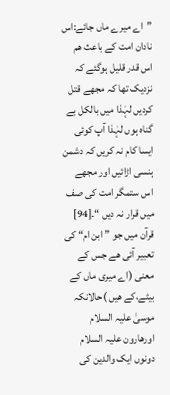”اے میرے ماں جائے:اس نادان امت کے باعث ھم اس قدر قلیل ہوگئے کہ نزدیک تھا کہ مجھے قتل کردیں لہٰذا میں بالکل بے گناہ ہوں لہٰذا آپ کوئی ایسا کام نہ کریں کہ دشمن ہنسی اڑائیں اور مجھے اس ستمگر امت کی صف میں قرار نہ دیں “۔[94]
قرآن میں جو ” ابن ام“ کی تعبیر آئی ھے جس کے معنی (اے میری ماں کے بیٹے،کے ھیں )حالانکہ موسیٰ علیہ السلام اورھارون علیہ السلام دونوں ایک والدین کی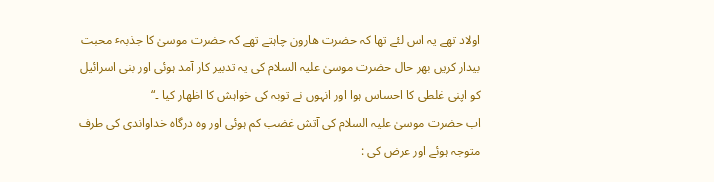اولاد تھے یہ اس لئے تھا کہ حضرت ھارون چاہتے تھے کہ حضرت موسیٰ کا جذبہٴ محبت بیدار کریں بھر حال حضرت موسیٰ علیہ السلام کی یہ تدبیر کار آمد ہوئی اور بنی اسرائیل کو اپنی غلطی کا احساس ہوا اور انہوں نے توبہ کی خواہش کا اظھار کیا ۔“
اب حضرت موسیٰ علیہ السلام کی آتش غضب کم ہوئی اور وہ درگاہ خداواندی کی طرف متوجہ ہوئے اور عرض کی :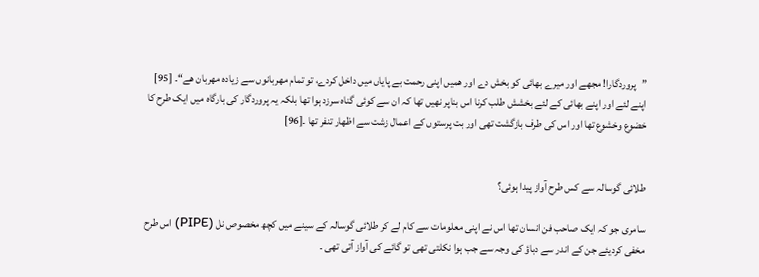”پروردگارا! مجھے اور میرے بھائی کو بخش دے اور ھمیں اپنی رحمت بے پایاں میں داخل کردے، تو تمام مھربانوں سے زیادہ مھربان ھے“۔ [95]
اپنے لئے اور اپنے بھائی کے لئے بخشش طلب کرنا اس بناپر نھیں تھا کہ ان سے کوئی گناہ سرزد ہوا تھا بلکہ یہ پروردگار کی بارگاہ میں ایک طرح کا خضوع وخشوع تھا اور اس کی طرف بازگشت تھی اور بت پرستوں کے اعمال زشت سے اظھار تنفر تھا ۔[96]


طلائی گوسالہ سے کس طرح آواز پیدا ہوئی؟

سامری جو کہ ایک صاحب فن انسان تھا اس نے اپنی معلومات سے کام لے کر طلائی گوسالہ کے سینے میں کچھ مخصوص نل (PIPE) اس طرح مخفی کردیئے جن کے اندر سے دباؤ کی وجہ سے جب ہوا نکلتی تھی تو گائے کی آواز آتی تھی ۔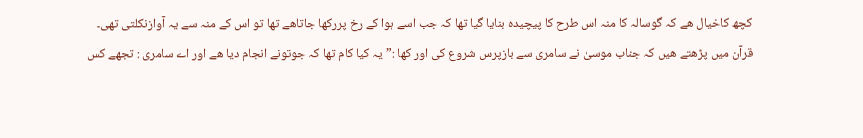کچھ کاخیال ھے کہ گوسالہ کا منہ اس طرح کا پیچیدہ بنایا گیا تھا کہ جب اسے ہوا کے رخ پررکھا جاتاھے تھا تو اس کے منہ سے یہ آوازنکلتی تھی۔
قرآن میں پڑھتے ھیں کہ جناب موسیٰ نے سامری سے بازپرس شروع کی اور کھا :”یہ کیا کام تھا کہ جوتونے انجام دیا ھے اور اے سامری : تجھے کس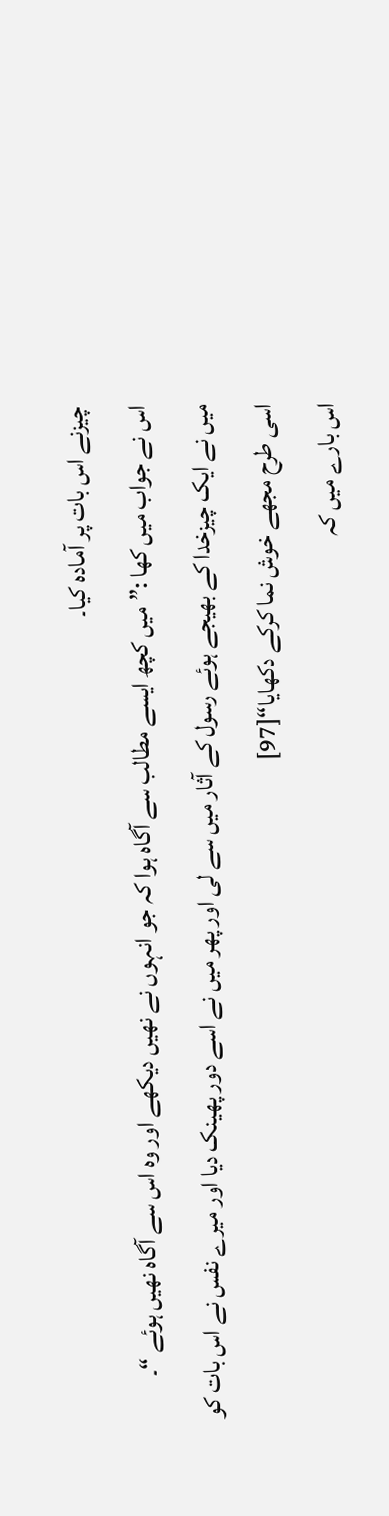چیزنے اس بات پر آمادہ کیا۔
اس نے جواب میں کھا :”میں کچھ ایسے مطالب سے آگاہ ہوا کہ جو انہوں نے نھیں دیکھے اور وہ اس سے آگاہ نھیں ہوئے “۔
میں نے ایک چیزخدا کے بھیجے ہوئے رسول کے آثار میں سے لی اور پھر میں نے اسے دور پھینک دیا اور میرے نفس نے اس بات کو اسی طرح مجھے خوش نما کرکے دکھایا“[97]
اس بارے میں کہ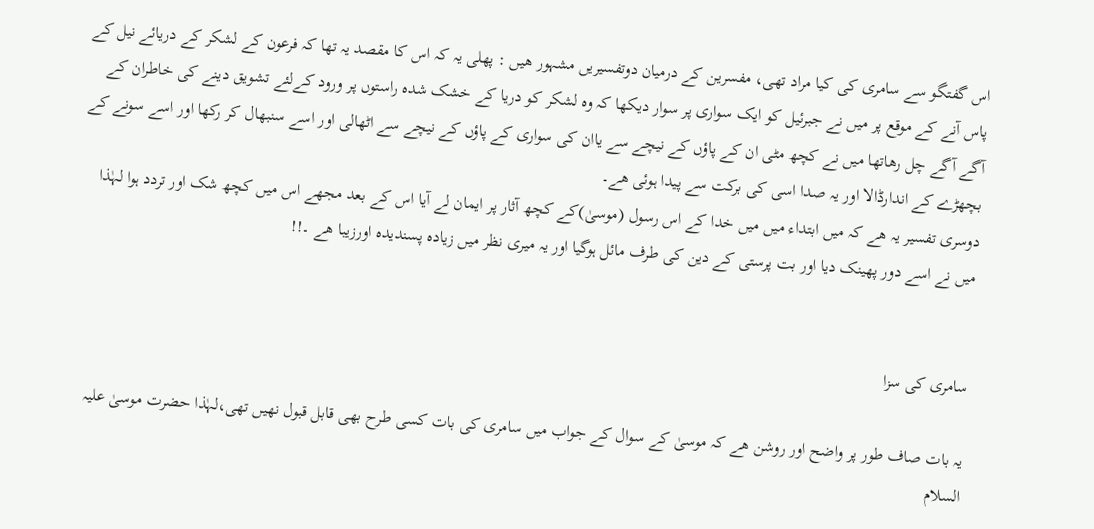اس گفتگو سے سامری کی کیا مراد تھی، مفسرین کے درمیان دوتفسیریں مشہور ھیں : پھلی یہ کہ اس کا مقصد یہ تھا کہ فرعون کے لشکر کے دریائے نیل کے پاس آنے کے موقع پر میں نے جبرئیل کو ایک سواری پر سوار دیکھا کہ وہ لشکر کو دریا کے خشک شدہ راستوں پر ورود کےلئے تشویق دینے کی خاطران کے آگے آگے چل رھاتھا میں نے کچھ مٹی ان کے پاؤں کے نیچے سے یاان کی سواری کے پاؤں کے نیچے سے اٹھالی اور اسے سنبھال کر رکھا اور اسے سونے کے بچھڑے کے اندارڈالا اور یہ صدا اسی کی برکت سے پیدا ہوئی ھے۔
دوسری تفسیر یہ ھے کہ میں ابتداء میں میں خدا کے اس رسول (موسیٰ)کے کچھ آثار پر ایمان لے آیا اس کے بعد مجھے اس میں کچھ شک اور تردد ہوا لہٰذا میں نے اسے دور پھینک دیا اور بت پرستی کے دین کی طرف مائل ہوگیا اور یہ میری نظر میں زیادہ پسندیدہ اورزیبا ھے ۔!!


سامری کی سزا

یہ بات صاف طور پر واضح اور روشن ھے کہ موسیٰ کے سوال کے جواب میں سامری کی بات کسی طرح بھی قابل قبول نھیں تھی،لہٰذا حضرت موسیٰ علیہ السلام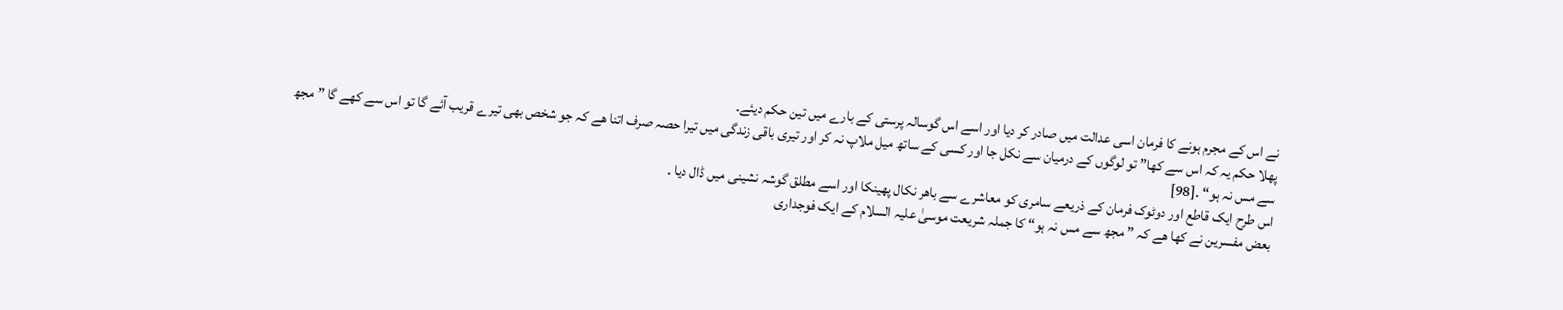نے اس کے مجرم ہونے کا فرمان اسی عدالت میں صادر کر دیا اور اسے اس گوسالہ پرستی کے بارے میں تین حکم دیئے۔
پھلا حکم یہ کہ اس سے کھا” تو لوگوں کے درمیان سے نکل جا اور کسی کے ساتھ میل ملاپ نہ کر اور تیری باقی زندگی میں تیرا حصہ صرف اتنا ھے کہ جو شخص بھی تیرے قریب آئے گا تو اس سے کھے گا ” مجھ سے مس نہ ہو“ ۔[98]
اس طرح ایک قاطع اور دوٹوک فرمان کے ذریعے سامری کو معاشرے سے باھر نکال پھینکا اور اسے مطلق گوشہ نشینی میں ڈال دیا ۔
بعض مفسرین نے کھا ھے کہ ” مجھ سے مس نہ ہو“ کا جملہ شریعت موسیٰ علیہ السلام کے ایک فوجداری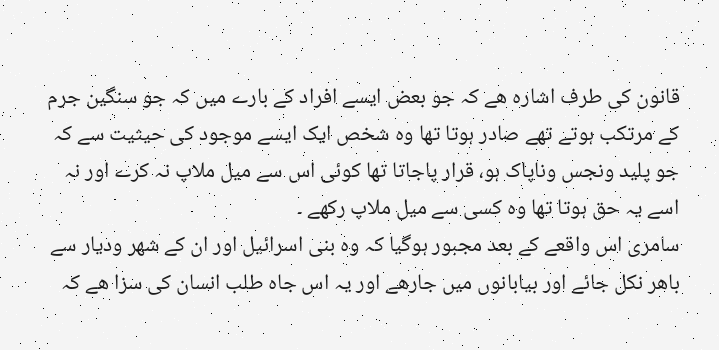قانون کی طرف اشارہ ھے کہ جو بعض ایسے افراد کے بارے میں کہ جو سنگین جرم کے مرتکب ہوتے تھے صادر ہوتا تھا وہ شخص ایک ایسے موجود کی حیثیت سے کہ جو پلید ونجس وناپاک ہو، قرار پاجاتا تھا کوئی اس سے میل ملاپ نہ کرے اور نہ اسے یہ حق ہوتا تھا وہ کسی سے میل ملاپ رکھے ۔
سامری اس واقعے کے بعد مجبور ہوگیا کہ وہ بنی اسرائیل اور ان کے شھر ودیار سے باھر نکل جائے اور بیابانوں میں جارھے اور یہ اس جاہ طلب انسان کی سزا ھے کہ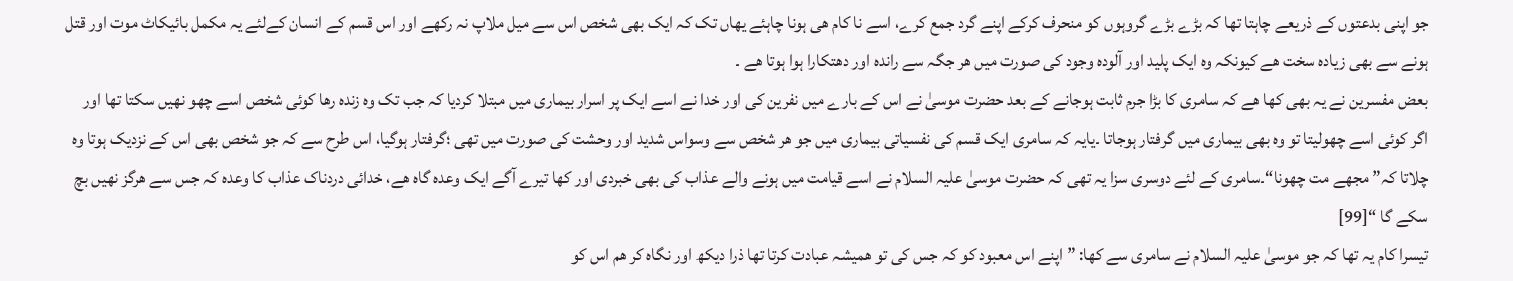جو اپنی بدعتوں کے ذریعے چاہتا تھا کہ بڑے بڑے گروہوں کو منحرف کرکے اپنے گرد جمع کرے، اسے نا کام ھی ہونا چاہئے یھاں تک کہ ایک بھی شخص اس سے میل ملاپ نہ رکھے اور اس قسم کے انسان کےلئے یہ مکمل بائیکاٹ موت اور قتل ہونے سے بھی زیادہ سخت ھے کیونکہ وہ ایک پلید اور آلودہ وجود کی صورت میں ھر جگہ سے راندہ اور دھتکارا ہوا ہوتا ھے ۔
بعض مفسرین نے یہ بھی کھا ھے کہ سامری کا بڑا جرم ثابت ہوجانے کے بعد حضرت موسیٰ نے اس کے بارے میں نفرین کی اور خدا نے اسے ایک پر اسرار بیماری میں مبتلا کردیا کہ جب تک وہ زندہ رھا کوئی شخص اسے چھو نھیں سکتا تھا اور اگر کوئی اسے چھولیتا تو وہ بھی بیماری میں گرفتار ہوجاتا ۔یایہ کہ سامری ایک قسم کی نفسیاتی بیماری میں جو ھر شخص سے وسواس شدید اور وحشت کی صورت میں تھی ؛گرفتار ہوگیا، اس طرح سے کہ جو شخص بھی اس کے نزدیک ہوتا وہ چلاتا کہ” مجھے مت چھونا“۔سامری کے لئے دوسری سزا یہ تھی کہ حضرت موسیٰ علیہ السلام نے اسے قیامت میں ہونے والے عذاب کی بھی خبردی اور کھا تیرے آگے ایک وعدہ گاہ ھے، خدائی دردناک عذاب کا وعدہ کہ جس سے ھرگز نھیں بچ سکے گا “[99]
تیسرا کام یہ تھا کہ جو موسیٰ علیہ السلام نے سامری سے کھا: ” اپنے اس معبود کو کہ جس کی تو ھمیشہ عبادت کرتا تھا ذرا دیکھ اور نگاہ کر ھم اس کو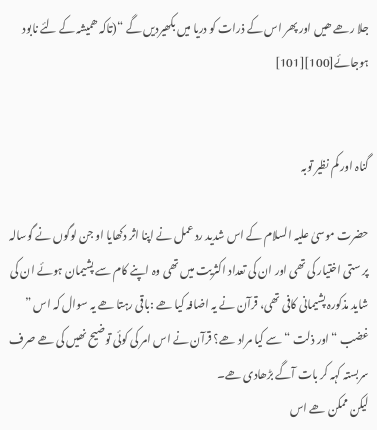جلا رھے ھیں اور پھر اس کے ذرات کو دریا میں بکھیردیں گے “(تاکہ ھمیشہ کے لئے نابود ہوجائے[100][101]


گناہ اور کم نظیر توبہ

حضرت موسیٰ علیہ السلام کے اس شدید رد عمل نے اپنا اثر دکھایا او جن لوگوں نے گوسالہ پر ستی اختیار کی تھی اور ان کی تعداد اکثریت میں تھی وہ اپنے کام سے پشیمان ہوئے ان کی شاید مذکورہ پشیمانی کافی تھی، قرآن نے یہ اضافہ کیا ھے :باقی رہتا ھے یہ سوال کہ اس ” غضب “ اور ذلت “ سے کیا مراد ھے؟ قرآن نے اس امر کی کوئی توضیح نھیں کی ھے صرف سربستہ کہہ کر بات آگے بڑھادی ھے۔
لیکن ممکن ھے اس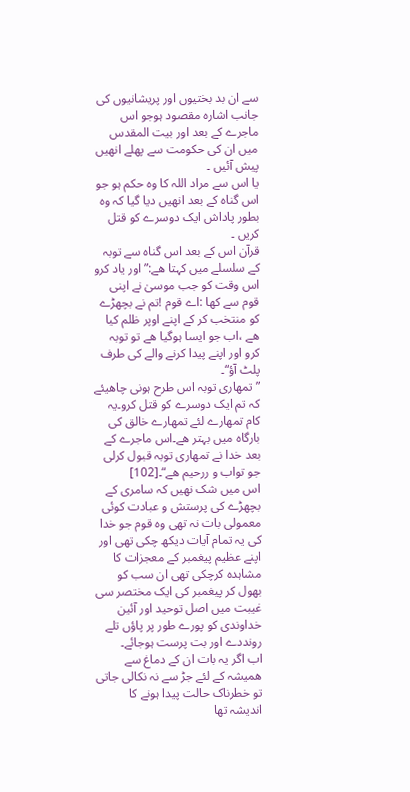سے ان بد بختیوں اور پریشانیوں کی جانب اشارہ مقصود ہوجو اس ماجرے کے بعد اور بیت المقدس میں ان کی حکومت سے پھلے انھیں پیش آئیں ۔
یا اس سے مراد اللہ کا وہ حکم ہو جو اس گناہ کے بعد انھیں دیا گیا کہ وہ بطور پاداش ایک دوسرے کو قتل کریں ۔
قرآن اس کے بعد اس گناہ سے توبہ کے سلسلے میں کہتا ھے:”اور یاد کرو اس وقت کو جب موسیٰ نے اپنی قوم سے کھا :اے قوم !تم نے بچھڑے کو منتخب کر کے اپنے اوپر ظلم کیا ھے ،اب جو ایسا ہوگیا ھے تو توبہ کرو اور اپنے پیدا کرنے والے کی طرف پلٹ آؤ“۔
”تمھاری توبہ اس طرح ہونی چاھیئے کہ تم ایک دوسرے کو قتل کرو۔یہ کام تمھارے لئے تمھارے خالق کی بارگاہ میں بہتر ھے۔اس ماجرے کے بعد خدا نے تمھاری توبہ قبول کرلی جو تواب و ررحیم ھے“۔[102]
اس میں شک نھیں کہ سامری کے بچھڑے کی پرستش و عبادت کوئی معمولی بات نہ تھی وہ قوم جو خدا کی یہ تمام آیات دیکھ چکی تھی اور اپنے عظیم پیغمبر کے معجزات کا مشاہدہ کرچکی تھی ان سب کو بھول کر پیغمبر کی ایک مختصر سی غیبت میں اصل توحید اور آئین خداوندی کو پورے طور پر پاؤں تلے رونددے اور بت پرست ہوجائے۔
اب اگر یہ بات ان کے دماغ سے ھمیشہ کے لئے جڑ سے نہ نکالی جاتی تو خطرناک حالت پیدا ہونے کا اندیشہ تھا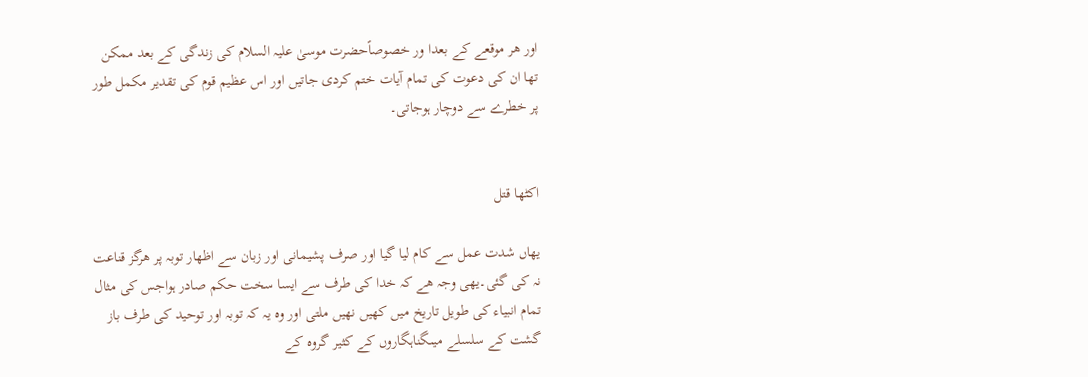اور ھر موقعے کے بعدا ور خصوصاًحضرت موسیٰ علیہ السلام کی زندگی کے بعد ممکن تھا ان کی دعوت کی تمام آیات ختم کردی جاتیں اور اس عظیم قوم کی تقدیر مکمل طور پر خطرے سے دوچار ہوجاتی۔


اکٹھا قتل

یھاں شدت عمل سے کام لیا گیا اور صرف پشیمانی اور زبان سے اظھار توبہ پر ھرگز قناعت نہ کی گئی۔یھی وجہ ھے کہ خدا کی طرف سے ایسا سخت حکم صادر ہواجس کی مثال تمام انبیاء کی طویل تاریخ میں کھیں نھیں ملتی اور وہ یہ کہ توبہ اور توحید کی طرف باز گشت کے سلسلے میںگناہگاروں کے کثیر گروہ کے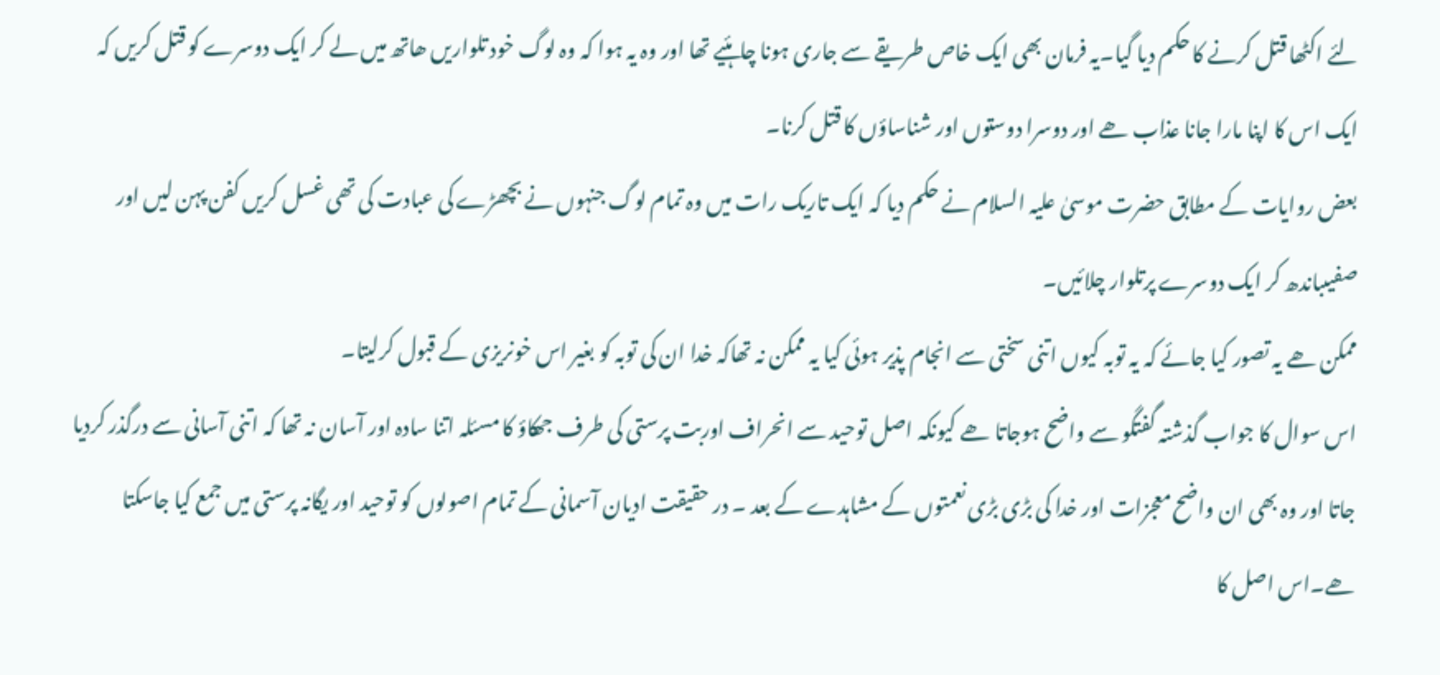لئے اکٹھا قتل کرنے کا حکم دیا گیا۔یہ فرمان بھی ایک خاص طریقے سے جاری ہونا چاہئیے تھا اور وہ یہ ہوا کہ وہ لوگ خود تلواریں ھاتھ میں لے کر ایک دوسرے کو قتل کریں کہ ایک اس کا اپنا مارا جانا عذاب ھے اور دوسرا دوستوں اور شناساؤں کا قتل کرنا۔
بعض روایات کے مطابق حضرت موسیٰ علیہ السلام نے حکم دیا کہ ایک تاریک رات میں وہ تمام لوگ جنہوں نے بچھڑے کی عبادت کی تھی غسل کریں کفن پہن لیں اور صفیںباندھ کر ایک دوسرے پرتلوار چلائیں۔
ممکن ھے یہ تصور کیا جائے کہ یہ توبہ کیوں اتنی سختی سے انجام پذیر ہوئی کیا یہ ممکن نہ تھاکہ خدا ان کی توبہ کو بغیر اس خونریزی کے قبول کرلیتا۔
اس سوال کا جواب گذشتہ گفتگو سے واضح ہوجاتا ھے کیونکہ اصل توحید سے انحراف اوربت پرستی کی طرف جھکاؤ کا مسئلہ اتنا سادہ اور آسان نہ تھا کہ اتنی آسانی سے درگذر کردیا جاتا اور وہ بھی ان واضح معجزات اور خدا کی بڑی بڑی نعمتوں کے مشاہدے کے بعد ۔ در حقیقت ادیان آسمانی کے تمام اصولوں کو توحید اور یگانہ پرستی میں جمع کیا جاسکتا ھے۔اس اصل کا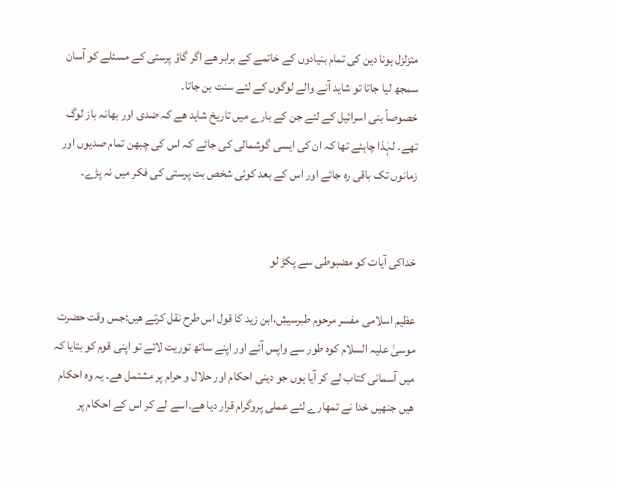متزلزل ہونا دین کی تمام بنیادوں کے خاتمے کے برابر ھے اگر گاؤ پرستی کے مسئلے کو آسان سمجھ لیا جاتا تو شاید آنے والے لوگوں کے لئے سنت بن جاتا۔
خصوصاً بنی اسرائیل کے لئے جن کے بارے میں تاریخ شاہد ھے کہ ضدی اور بھانہ باز لوگ تھے۔ لہٰذا چاہئے تھا کہ ان کی ایسی گوشمالی کی جائے کہ اس کی چبھن تمام صدیوں اور زمانوں تک باقی رہ جائے اور اس کے بعد کوئی شخص بت پرستی کی فکر میں نہ پڑے۔


خداکی آیات کو مضبوطی سے پکڑ لو

عظیم اسلامی مفسر مرحوم طبرسیۺ،ابن زید کا قول اس طرح نقل کرتے ھیں:جس وقت حضرت موسیٰ علیہ السلام کوہ طور سے واپس آئے اور اپنے ساتھ توریت لائے تو اپنی قوم کو بتایا کہ میں آسمانی کتاب لے کر آیا ہوں جو دینی احکام اور حلال و حرام پر مشتمل ھے۔ یہ وہ احکام ھیں جنھیں خدا نے تمھارے لئے عملی پروگرام قرار دیا ھے۔اسے لے کر اس کے احکام پر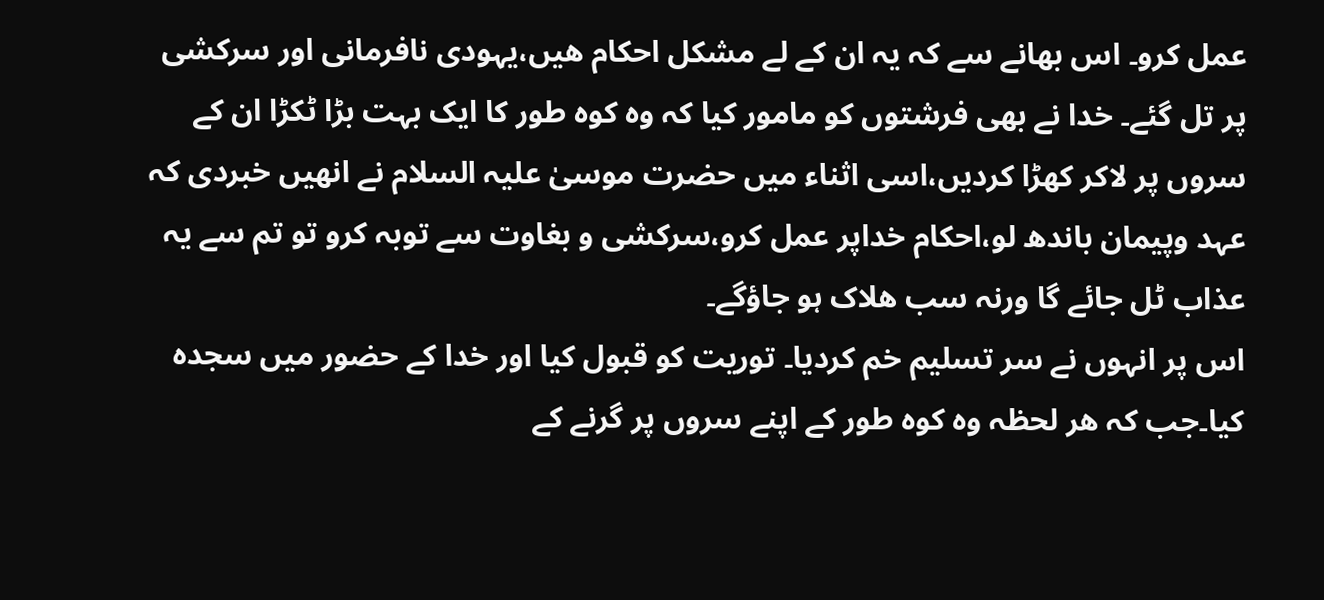عمل کرو۔ اس بھانے سے کہ یہ ان کے لے مشکل احکام ھیں،یہودی نافرمانی اور سرکشی پر تل گئے۔ خدا نے بھی فرشتوں کو مامور کیا کہ وہ کوہ طور کا ایک بہت بڑا ٹکڑا ان کے سروں پر لاکر کھڑا کردیں،اسی اثناء میں حضرت موسیٰ علیہ السلام نے انھیں خبردی کہ عہد وپیمان باندھ لو،احکام خداپر عمل کرو،سرکشی و بغاوت سے توبہ کرو تو تم سے یہ عذاب ٹل جائے گا ورنہ سب ھلاک ہو جاؤگے۔
اس پر انہوں نے سر تسلیم خم کردیا۔ توریت کو قبول کیا اور خدا کے حضور میں سجدہ کیا۔جب کہ ھر لحظہ وہ کوہ طور کے اپنے سروں پر گرنے کے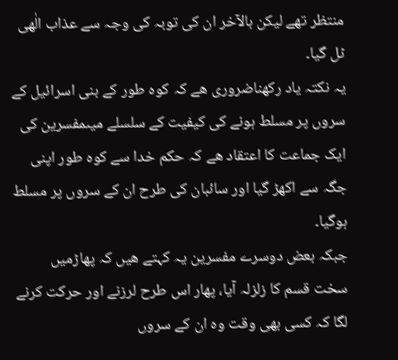منتظر تھے لیکن بالآخر ان کی توبہ کی وجہ سے عذاب الٰھی ٹل گیا۔
یہ نکتہ یاد رکھناضروری ھے کہ کوہ طور کے بنی اسرائیل کے سروں پر مسلط ہونے کی کیفیت کے سلسلے میںمفسرین کی ایک جماعت کا اعتقاد ھے کہ حکم خدا سے کوہ طور اپنی جگہ سے اکھڑ گیا اور سائبان کی طرح ان کے سروں پر مسلط ہوگیا۔
جبکہ بعض دوسرے مفسرین یہ کہتے ھیں کہ پھاڑمیں سخت قسم کا زلزلہ آیا، پھار اس طرح لرزنے اور حرکت کرنے لگا کہ کسی بھی وقت وہ ان کے سروں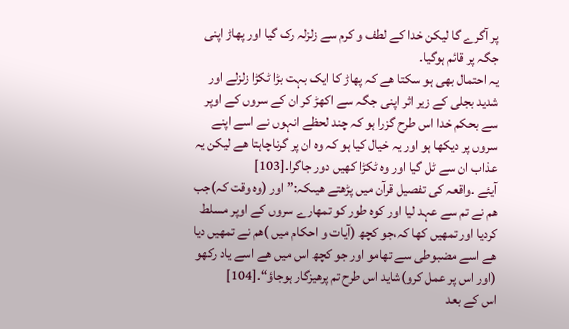پر آگرے گا لیکن خدا کے لطف و کرم سے زلزلہ رک گیا اور پھاڑ اپنی جگہ پر قائم ہوگیا۔
یہ احتمال بھی ہو سکتا ھے کہ پھاڑ کا ایک بہت بڑا ٹکڑا زلزلے اور شدید بجلی کے زیر اثر اپنی جگہ سے اکھڑ کر ان کے سروں کے اوپر سے بحکم خدا اس طرح گزرا ہو کہ چند لحظے انہوں نے اسے اپنے سروں پر دیکھا ہو اور یہ خیال کیا ہو کہ وہ ان پر گرناچاہتا ھے لیکن یہ عذاب ان سے ٹل گیا اور وہ ٹکڑا کھیں دور جاگرا۔[103]
آیئے ۔واقعہ کی تفصیل قرآن میں پڑھتے ھیںکہ:”اور (وہ وقت کہ)جب ھم نے تم سے عہد لیا اور کوہ طور کو تمھارے سروں کے اوپر مسلط کردیا اور تمھیں کھا کہ،جو کچھ (آیات و احکام میں )ھم نے تمھیں دیا ھے اسے مضبوطی سے تھامو اور جو کچھ اس میں ھے اسے یاد رکھو (اور اس پر عمل کرو)شاید اس طرح تم پرھیزگار ہوجاؤ“۔[104]
اس کے بعد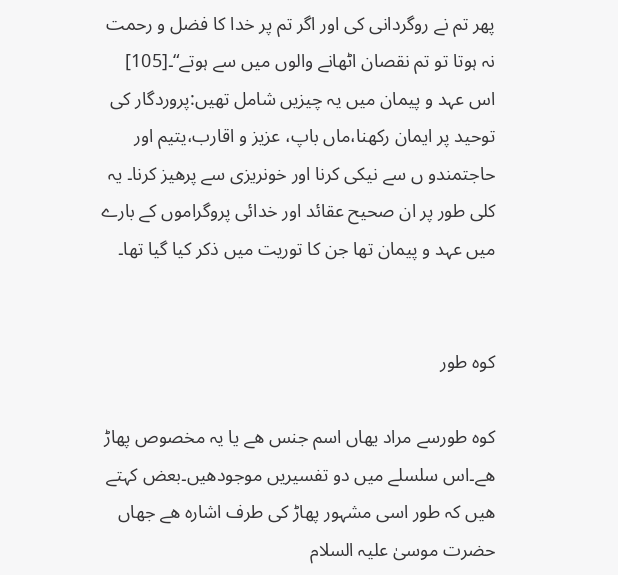پھر تم نے روگردانی کی اور اگر تم پر خدا کا فضل و رحمت نہ ہوتا تو تم نقصان اٹھانے والوں میں سے ہوتے“۔[105]
اس عہد و پیمان میں یہ چیزیں شامل تھیں:پروردگار کی توحید پر ایمان رکھنا،ماں باپ، عزیز و اقارب،یتیم اور حاجتمندو ں سے نیکی کرنا اور خونریزی سے پرھیز کرنا۔ یہ کلی طور پر ان صحیح عقائد اور خدائی پروگراموں کے بارے میں عہد و پیمان تھا جن کا توریت میں ذکر کیا گیا تھا۔


کوہ طور

کوہ طورسے مراد یھاں اسم جنس ھے یا یہ مخصوص پھاڑ ھے۔اس سلسلے میں دو تفسیریں موجودھیں۔بعض کہتے ھیں کہ طور اسی مشہور پھاڑ کی طرف اشارہ ھے جھاں حضرت موسیٰ علیہ السلام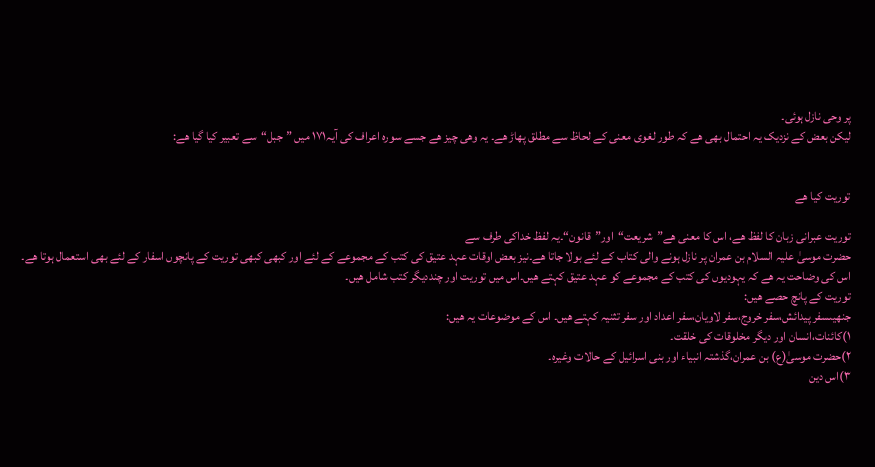پر وحی نازل ہوئی۔
لیکن بعض کے نزدیک یہ احتمال بھی ھے کہ طور لغوی معنی کے لحاظ سے مطلق پھاڑ ھے۔ یہ وھی چیز ھے جسے سورہ اعراف کی آیہ۱۷۱ میں ”جبل“سے تعبیر کیا گیا ھے:


توریت کیا ھے

توریت عبرانی زبان کا لفظ ھے، اس کا معنی ھے”شریعت“اور”قانون“۔یہ لفظ خداکی طرف سے
حضرت موسیٰ علیہ السلام بن عمران پر نازل ہونے والی کتاب کے لئے بولا جاتا ھے۔نیز بعض اوقات عہد عتیق کی کتب کے مجموعے کے لئے اور کبھی کبھی توریت کے پانچوں اسفار کے لئے بھی استعمال ہوتا ھے۔
اس کی وضاحت یہ ھے کہ یہودیوں کی کتب کے مجموعے کو عہد عتیق کہتے ھیں۔اس میں توریت اور چنددیگر کتب شامل ھیں۔
توریت کے پانچ حصے ھیں:
جنھیںسفر پیدائش،سفر خروج،سفر لاویان،سفر اعداد اور سفر تثنیہ کہتے ھیں۔ اس کے موضوعات یہ ھیں:
۱)کائنات،انسان اور دیگر مخلوقات کی خلقت۔
۲)حضرت موسیٰ(ع) بن عمران،گذشتہ انبیاء اور بنی اسرائیل کے حالات وغیرہ۔
۳)اس دین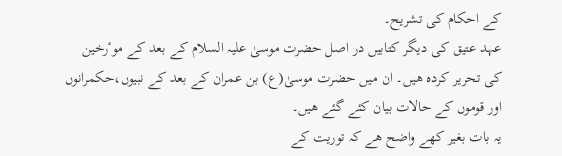کے احکام کی تشریح۔
عہد عتیق کی دیگر کتابیں در اصل حضرت موسیٰ علیہ السلام کے بعد کے موٴرخین کی تحریر کردہ ھیں۔ ان میں حضرت موسیٰ(ع) بن عمران کے بعد کے نبیوں،حکمرانوں اور قوموں کے حالات بیان کئے گئے ھیں۔
یہ بات بغیر کھے واضح ھے کہ توریت کے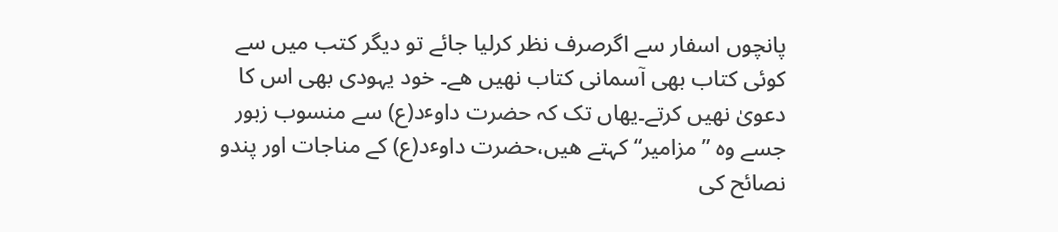پانچوں اسفار سے اگرصرف نظر کرلیا جائے تو دیگر کتب میں سے کوئی کتاب بھی آسمانی کتاب نھیں ھے۔ خود یہودی بھی اس کا دعویٰ نھیں کرتے۔یھاں تک کہ حضرت داوٴد(ع) سے منسوب زبور جسے وہ ”مزامیر“ کہتے ھیں،حضرت داوٴد(ع) کے مناجات اور پندو نصائح کی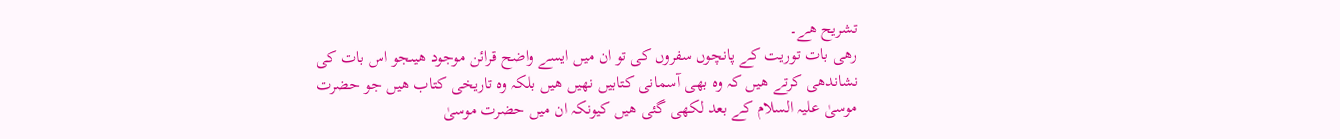تشریح ھے۔
رھی بات توریت کے پانچوں سفروں کی تو ان میں ایسے واضح قرائن موجود ھیںجو اس بات کی نشاندھی کرتے ھیں کہ وہ بھی آسمانی کتابیں نھیں ھیں بلکہ وہ تاریخی کتاب ھیں جو حضرت موسیٰ علیہ السلام کے بعد لکھی گئی ھیں کیونکہ ان میں حضرت موسیٰ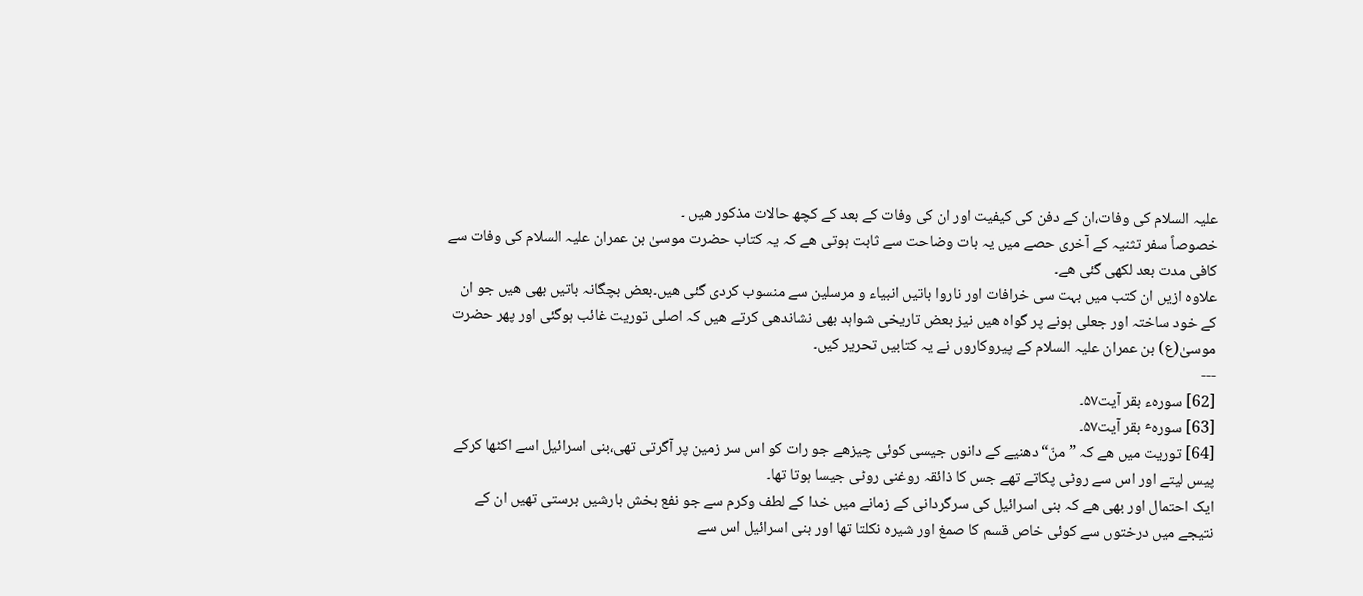علیہ السلام کی وفات،ان کے دفن کی کیفیت اور ان کی وفات کے بعد کے کچھ حالات مذکور ھیں ۔
خصوصاً سفر تثنیہ کے آخری حصے میں یہ بات وضاحت سے ثابت ہوتی ھے کہ یہ کتاب حضرت موسیٰ بن عمران علیہ السلام کی وفات سے کافی مدت بعد لکھی گئی ھے۔
علاوہ ازیں ان کتب میں بہت سی خرافات اور ناروا باتیں انبیاء و مرسلین سے منسوب کردی گئی ھیں۔بعض بچگانہ باتیں بھی ھیں جو ان کے خود ساختہ اور جعلی ہونے پر گواہ ھیں نیز بعض تاریخی شواہد بھی نشاندھی کرتے ھیں کہ اصلی توریت غائب ہوگئی اور پھر حضرت موسیٰ(ع) بن عمران علیہ السلام کے پیروکاروں نے یہ کتابیں تحریر کیں۔
---
[62] سورہء بقر آیت۵۷۔
[63] سورہٴ بقر آیت۵۷۔
[64] توریت میں ھے کہ ”منّ“دھنیے کے دانوں جیسی کوئی چیزھے جو رات کو اس سر زمین پر آگرتی تھی،بنی اسرائیل اسے اکٹھا کرکے پیس لیتے اور اس سے روٹی پکاتے تھے جس کا ذائقہ روغنی روٹی جیسا ہوتا تھا۔
ایک احتمال اور بھی ھے کہ بنی اسرائیل کی سرگردانی کے زمانے میں خدا کے لطف وکرم سے جو نفع بخش بارشیں برستی تھیں ان کے نتیجے میں درختوں سے کوئی خاص قسم کا صمغ اور شیرہ نکلتا تھا اور بنی اسرائیل اس سے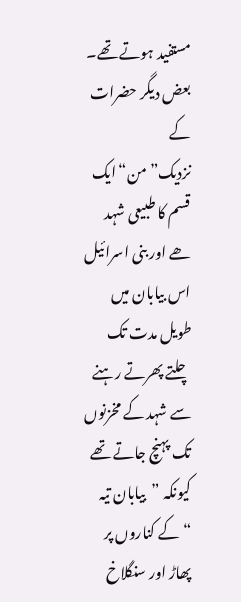مستفید ہوتے تھے۔
بعض دیگر حضرات کے نزدیک”من“ایک قسم کا طبیعی شہد ھے اور بنی اسرائیل اس بیابان میں طویل مدت تک چلتے پھرتے رہنے سے شہد کے مخزنوں تک پہنچ جاتے تھے کیونکہ ”بیابان تیہ “کے کناروں پر پھاڑ اور سنگلاخ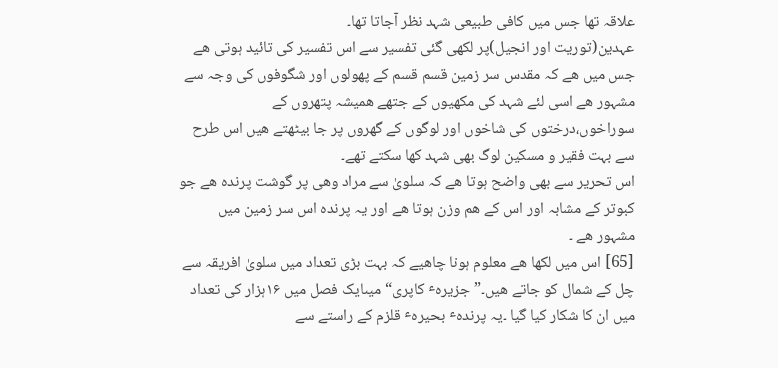علاقہ تھا جس میں کافی طبیعی شہد نظر آجاتا تھا۔
عہدین(توریت اور انجیل)پر لکھی گئی تفسیر سے اس تفسیر کی تائید ہوتی ھے جس میں ھے کہ مقدس سر زمین قسم قسم کے پھولوں اور شگوفوں کی وجہ سے مشہور ھے اسی لئے شہد کی مکھیوں کے جتھے ھمیشہ پتھروں کے سوراخوں،درختوں کی شاخوں اور لوگوں کے گھروں پر جا بیٹھتے ھیں اس طرح سے بہت فقیر و مسکین لوگ بھی شہد کھا سکتے تھے۔
اس تحریر سے بھی واضح ہوتا ھے کہ سلویٰ سے مراد وھی پر گوشت پرندہ ھے جو کبوتر کے مشابہ اور اس کے ھم وزن ہوتا ھے اور یہ پرندہ اس سر زمین میں مشہور ھے ۔
[65] اس میں لکھا ھے معلوم ہونا چاھیے کہ بہت بڑی تعداد میں سلویٰ افریقہ سے چل کے شمال کو جاتے ھیں۔”جزیرہٴ کاپری“ میںایک فصل میں ۱۶ہزار کی تعداد میں ان کا شکار کیا گیا ۔یہ پرندہٴ بحیرہٴ قلزم کے راستے سے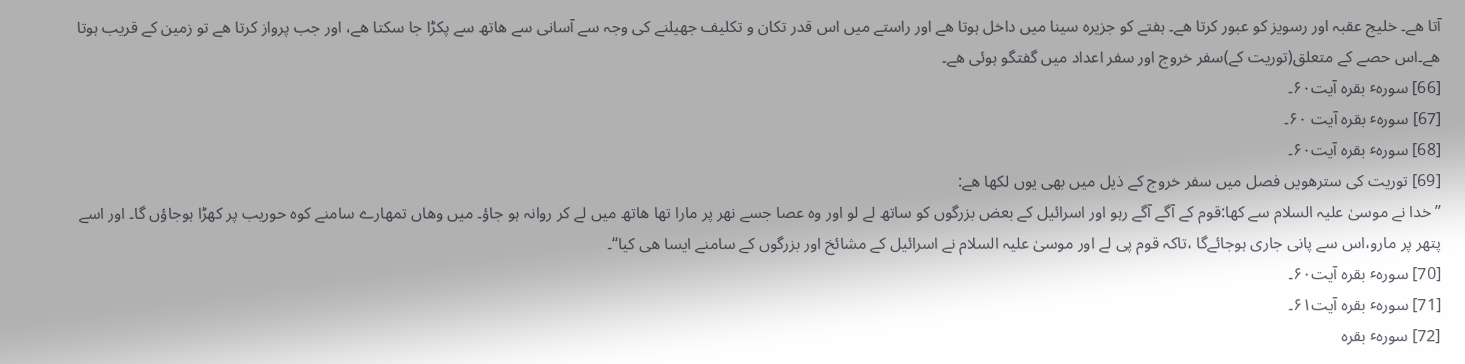آتا ھے۔ خلیج عقبہ اور رسویز کو عبور کرتا ھے۔ ہفتے کو جزیرہ سینا میں داخل ہوتا ھے اور راستے میں اس قدر تکان و تکلیف جھیلنے کی وجہ سے آسانی سے ھاتھ سے پکڑا جا سکتا ھے، اور جب پرواز کرتا ھے تو زمین کے قریب ہوتا ھے۔اس حصے کے متعلق(توریت کے)سفر خروج اور سفر اعداد میں گفتگو ہوئی ھے۔
[66] سورہٴ بقرہ آیت۶۰۔
[67] سورہٴ بقرہ آیت ۶۰۔
[68] سورہٴ بقرہ آیت۶۰۔
[69] توریت کی سترھویں فصل میں سفر خروج کے ذیل میں بھی یوں لکھا ھے:
”خدا نے موسیٰ علیہ السلام سے کھا:قوم کے آگے آگے رہو اور اسرائیل کے بعض بزرگوں کو ساتھ لے لو اور وہ عصا جسے نھر پر مارا تھا ھاتھ میں لے کر روانہ ہو جاؤ۔ میں وھاں تمھارے سامنے کوہ حوریب پر کھڑا ہوجاؤں گا۔ اور اسے پتھر پر مارو،اس سے پانی جاری ہوجائےگا ،تاکہ قوم پی لے اور موسیٰ علیہ السلام نے اسرائیل کے مشائخ اور بزرگوں کے سامنے ایسا ھی کیا“۔
[70] سورہٴ بقرہ آیت۶۰۔
[71] سورہٴ بقرہ آیت۶۱۔
[72] سورہٴ بقرہ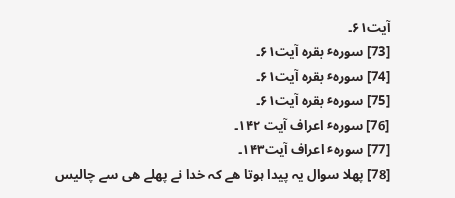آیت۶۱۔
[73] سورہٴ بقرہ آیت۶۱۔
[74] سورہٴ بقرہ آیت۶۱۔
[75] سورہٴ بقرہ آیت۶۱۔
[76] سورہٴ اعراف آیت ۱۴۲۔
[77] سورہٴ اعراف آیت۱۴۳۔
[78] پھلا سوال یہ پیدا ہوتا ھے کہ خدا نے پھلے ھی سے چالیس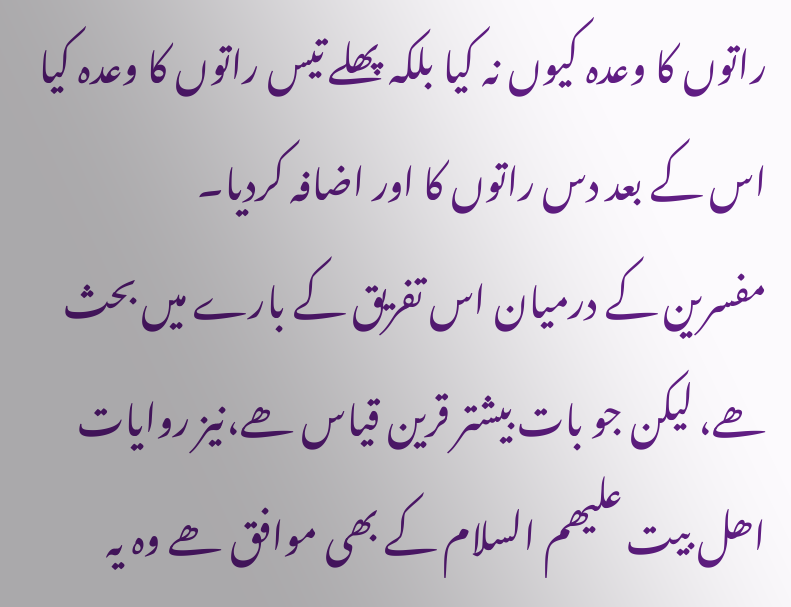راتوں کا وعدہ کیوں نہ کیا بلکہ پھلے تیس راتوں کا وعدہ کیا اس کے بعد دس راتوں کا اور اضافہ کردیا۔
مفسرین کے درمیان اس تفریق کے بارے میں بحث ھے، لیکن جو بات بیشتر قرین قیاس ھے،نیز روایات
اھل بیت علیھم السلام کے بھی موافق ھے وہ یہ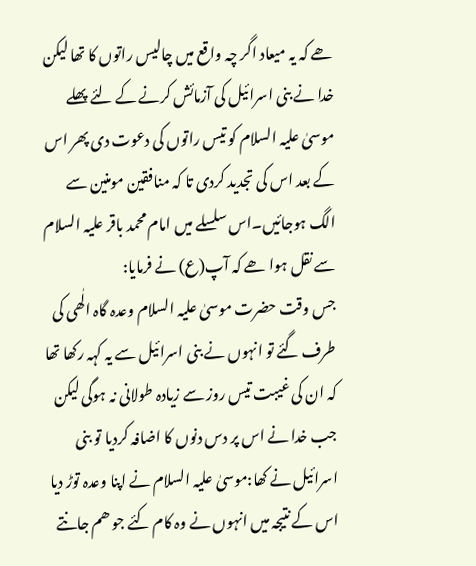ھے کہ یہ میعاد اگر چہ واقع میں چالیس راتوں کا تھا لیکن خدا نے بنی اسرائیل کی آزمائش کرنے کے لئے پھلے موسیٰ علیہ السلام کو تیس راتوں کی دعوت دی پھر اس کے بعد اس کی تجدید کردی تا کہ منافقین مومنین سے الگ ہوجائیں۔اس سلسلے میں امام محمد باقر علیہ السلام سے نقل ہوا ھے کہ آپ(ع) نے فرمایا:
جس وقت حضرت موسیٰ علیہ السلام وعدہ گاہ الٰھی کی طرف گئے تو انہوں نے بنی اسرائیل سے یہ کہہ رکھا تھا کہ ان کی غیبت تیس روز سے زیادہ طولانی نہ ہوگی لیکن جب خدا نے اس پر دس دنوں کا اضافہ کردیا تو بنی اسرائیل نے کھا:موسیٰ علیہ السلام نے اپنا وعدہ توڑ دیا اس کے نتیجہ میں انہوں نے وہ کام کئے جو ھم جانتے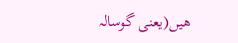ھیں(یعنی گوسالہ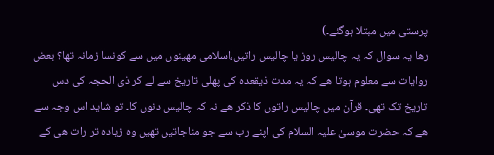پرستی میں مبتلا ہوگئے۔)
رھا یہ سوال کہ یہ چالیس روز یا چالیس راتیں،اسلامی مھینوں میں سے کونسا زمانہ تھا؟ بعض روایات سے معلوم ہوتا ھے کہ یہ مدت ذیقعدہ کی پھلی تاریخ سے لے کر ذی الحجہ کی دس تاریخ تک تھی۔ قرآن میں چالیس راتوں کا ذکر ھے نہ کہ چالیس دنوں کا۔ تو شاید اس وجہ سے ھے کہ حضرت موسیٰ علیہ السلام کی اپنے رب سے جو مناجاتیں تھیں وہ زیادہ تر رات ھی کے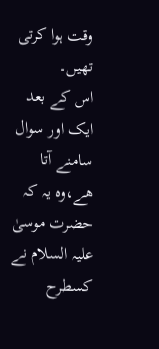وقت ہوا کرتی تھیں۔
اس کے بعد ایک اور سوال سامنے آتا ھے،وہ یہ کہ حضرت موسیٰ علیہ السلام نے کسطرح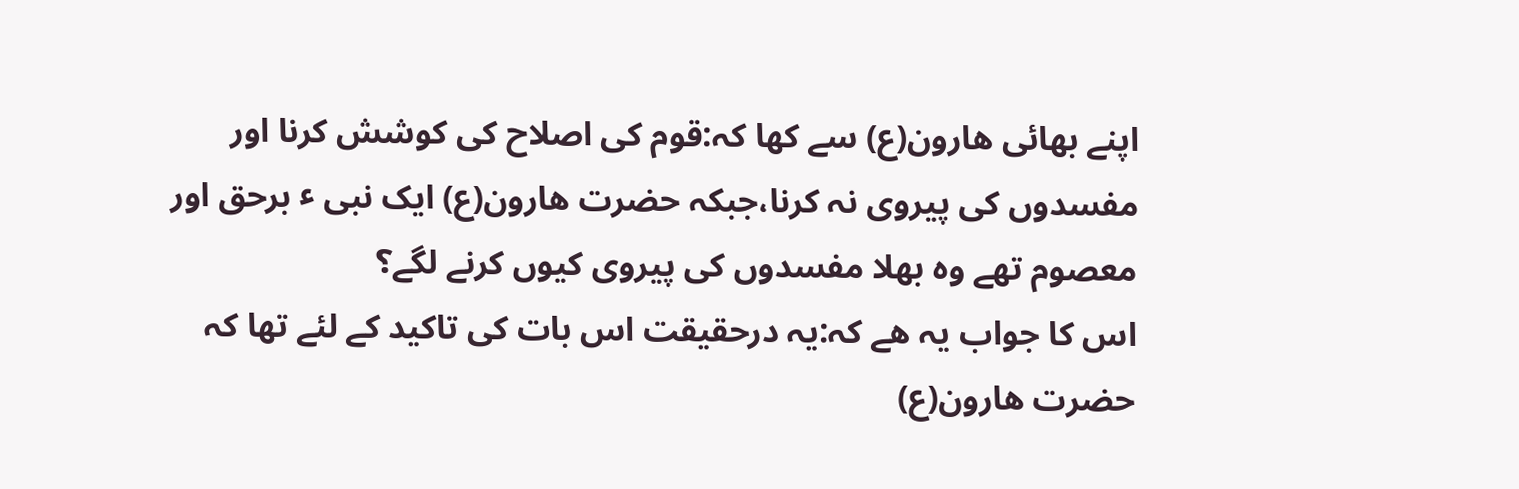اپنے بھائی ھارون(ع) سے کھا کہ:قوم کی اصلاح کی کوشش کرنا اور مفسدوں کی پیروی نہ کرنا،جبکہ حضرت ھارون(ع) ایک نبی ٴ برحق اور معصوم تھے وہ بھلا مفسدوں کی پیروی کیوں کرنے لگے؟
اس کا جواب یہ ھے کہ:یہ درحقیقت اس بات کی تاکید کے لئے تھا کہ حضرت ھارون(ع)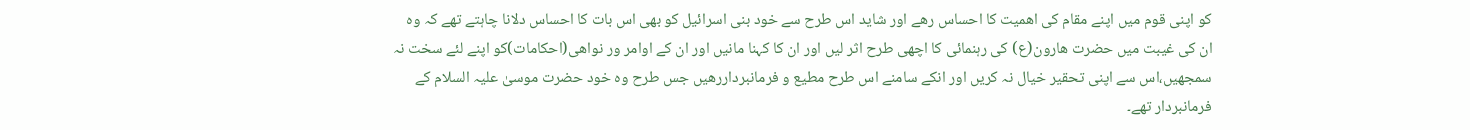کو اپنی قوم میں اپنے مقام کی اھمیت کا احساس رھے اور شاید اس طرح سے خود بنی اسرائیل کو بھی اس بات کا احساس دلانا چاہتے تھے کہ وہ ان کی غیبت میں حضرت ھارون(ع) کی رہنمائی کا اچھی طرح اثر لیں اور ان کا کہنا مانیں اور ان کے اوامر ور نواھی(احکامات)کو اپنے لئے سخت نہ سمجھیں،اس سے اپنی تحقیر خیال نہ کریں اور انکے سامنے اس طرح مطیع و فرمانبرداررھیں جس طرح وہ خود حضرت موسیٰ علیہ السلام کے فرمانبردار تھے۔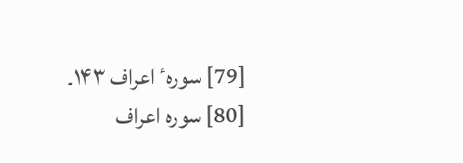[79] سورہٴ اعراف ۱۴۳۔
[80] سورہ اعراف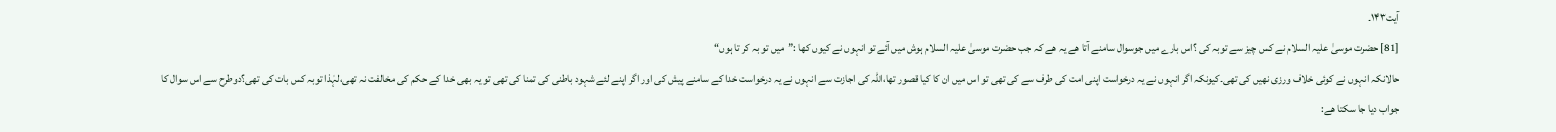آیت۱۴۳۔
[81] حضرت موسیٰ علیہ السلام نے کس چیز سے توبہ کی ؟اس بارے میں جوسوال سامنے آتا ھے یہ ھے کہ جب حضرت موسیٰ علیہ السلام ہوش میں آئے تو انہوں نے کیوں کھا :”میں تو بہ کر تا ہوں“
حالانکہ انہوں نے کوئی خلاف ورزی نھیں کی تھی۔کیونکہ اگر انہوں نے یہ درخواست اپنی امت کی طرف سے کی تھی تو اس میں ان کا کیا قصور تھا،اللہ کی اجازت سے انہوں نے یہ درخواست خدا کے سامنے پیش کی اور اگر اپنے لئے شہود باطنی کی تمنا کی تھی تو یہ بھی خدا کے حکم کی مخالفت نہ تھی،لہٰذا توبہ کس بات کی تھی؟دوطرح سے اس سوال کا جواب دیا جا سکتا ھے: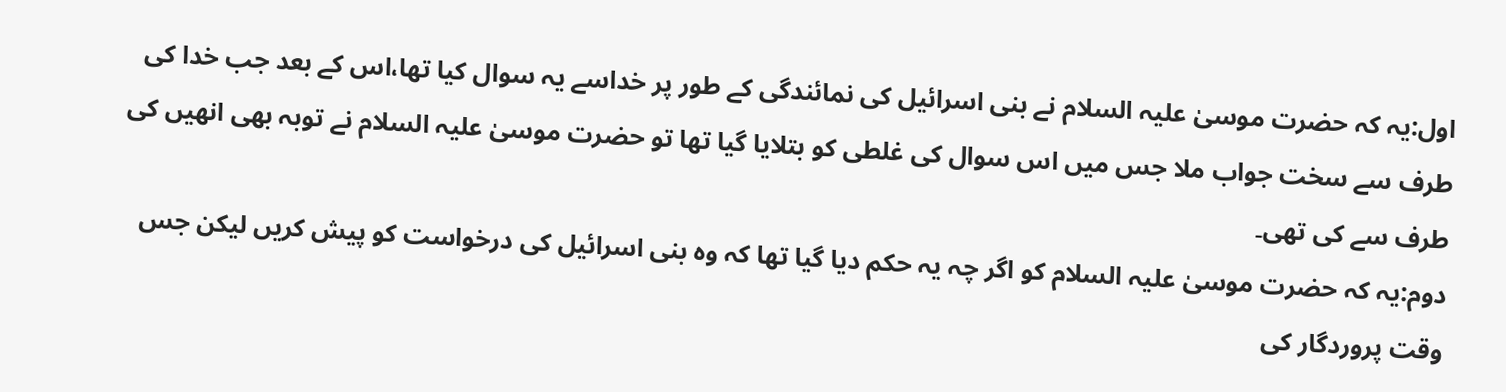اول:یہ کہ حضرت موسیٰ علیہ السلام نے بنی اسرائیل کی نمائندگی کے طور پر خداسے یہ سوال کیا تھا،اس کے بعد جب خدا کی طرف سے سخت جواب ملا جس میں اس سوال کی غلطی کو بتلایا گیا تھا تو حضرت موسیٰ علیہ السلام نے توبہ بھی انھیں کی طرف سے کی تھی۔
دوم:یہ کہ حضرت موسیٰ علیہ السلام کو اگر چہ یہ حکم دیا گیا تھا کہ وہ بنی اسرائیل کی درخواست کو پیش کریں لیکن جس وقت پروردگار کی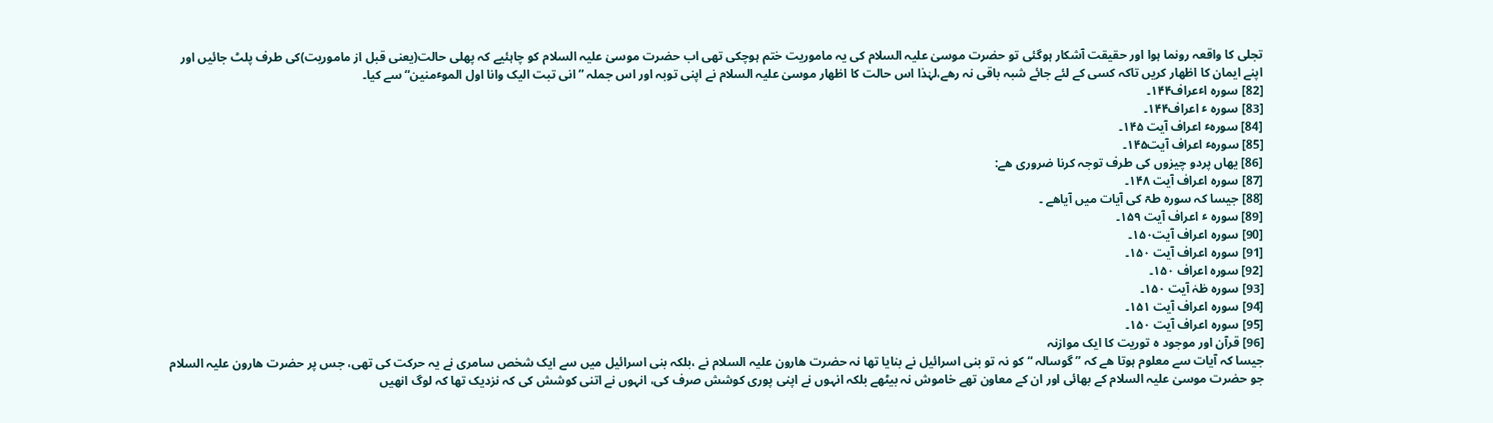تجلی کا واقعہ رونما ہوا اور حقیقت آشکار ہوگئی تو حضرت موسیٰ علیہ السلام کی یہ ماموریت ختم ہوچکی تھی اب حضرت موسیٰ علیہ السلام کو چاہئیے کہ پھلی حالت(یعنی قبل از ماموریت)کی طرف پلٹ جائیں اور اپنے ایمان کا اظھار کریں تاکہ کسی کے لئے جائے شبہ باقی نہ رھے،لہٰذا اس حالت کا اظھار موسیٰ علیہ السلام نے اپنی توبہ اور اس جملہ ”انی تبت الیک وانا اول الموٴمنین“سے کیا۔
[82] سورہ اٴعراف۱۴۴۔
[83] سورہ ٴ اعراف۱۴۴۔
[84] سورہٴ اعراف آیت ۱۴۵۔
[85] سورہٴ اعراف آیت۱۴۵۔
[86] یھاں پردو چیزوں کی طرف توجہ کرنا ضروری ھے:
[87] سورہ اعراف آیت ۱۴۸۔
[88] جیسا کہ سورہ طہٓ کی آیات میں آیاھے ۔
[89] سورہ ٴ اعراف آیت ۱۵۹۔
[90] سورہ اعراف آیت۱۵۰۔
[91] سورہ اعراف آیت ۱۵۰۔
[92] سورہ اعراف ۱۵۰۔
[93] سورہ طٰہٰ آیت ۱۵۰۔
[94] سورہ اعراف آیت ۱۵۱۔
[95] سورہ اعراف آیت ۱۵۰۔
[96] قرآن اور موجود ہ توریت کا ایک موازنہ
جیسا کہ آیات سے معلوم ہوتا ھے کہ ” گوسالہ “ کو نہ تو بنی اسرائیل نے بنایا تھا نہ حضرت ھارون علیہ السلام نے ،بلکہ بنی اسرائیل میں سے ایک شخص سامری نے یہ حرکت کی تھی، جس پر حضرت ھارون علیہ السلام جو حضرت موسیٰ علیہ السلام کے بھائی اور ان کے معاون تھے خاموش نہ بیٹھے بلکہ انہوں نے اپنی پوری کوشش صرف کی، انہوں نے اتنی کوشش کی کہ نزدیک تھا کہ لوگ انھیں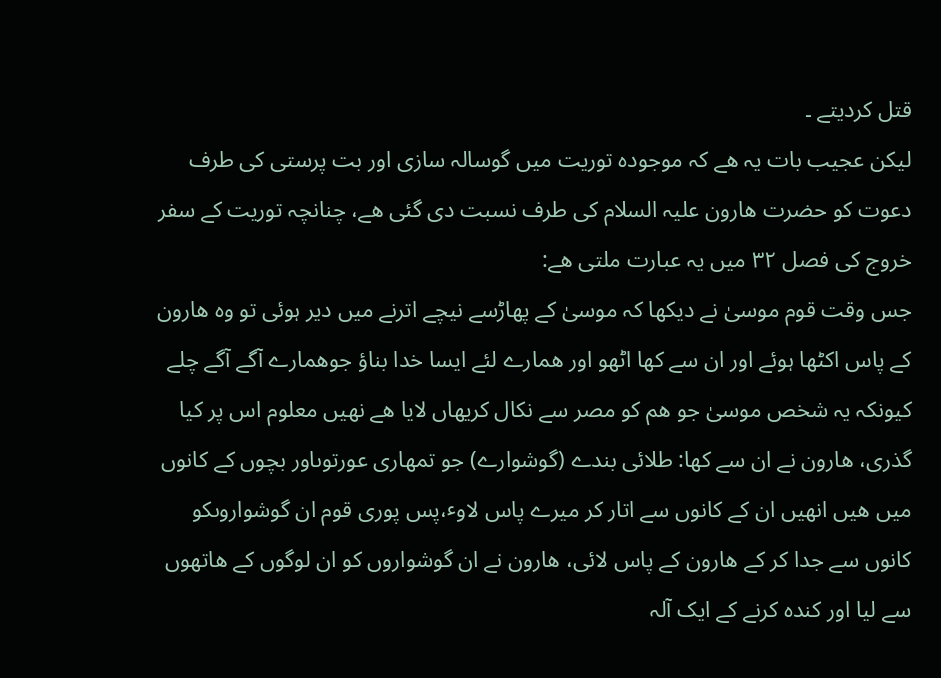قتل کردیتے ۔
لیکن عجیب بات یہ ھے کہ موجودہ توریت میں گوسالہ سازی اور بت پرستی کی طرف دعوت کو حضرت ھارون علیہ السلام کی طرف نسبت دی گئی ھے، چنانچہ توریت کے سفر خروج کی فصل ۳۲ میں یہ عبارت ملتی ھے:
جس وقت قوم موسیٰ نے دیکھا کہ موسیٰ کے پھاڑسے نیچے اترنے میں دیر ہوئی تو وہ ھارون کے پاس اکٹھا ہوئے اور ان سے کھا اٹھو اور ھمارے لئے ایسا خدا بناؤ جوھمارے آگے آگے چلے کیونکہ یہ شخص موسیٰ جو ھم کو مصر سے نکال کریھاں لایا ھے نھیں معلوم اس پر کیا گذری، ھارون نے ان سے کھا: طلائی بندے (گوشوارے) جو تمھاری عورتوںاور بچوں کے کانوں میں ھیں انھیں ان کے کانوں سے اتار کر میرے پاس لاوٴ،پس پوری قوم ان گوشواروںکو کانوں سے جدا کر کے ھارون کے پاس لائی، ھارون نے ان گوشواروں کو ان لوگوں کے ھاتھوں سے لیا اور کندہ کرنے کے ایک آلہ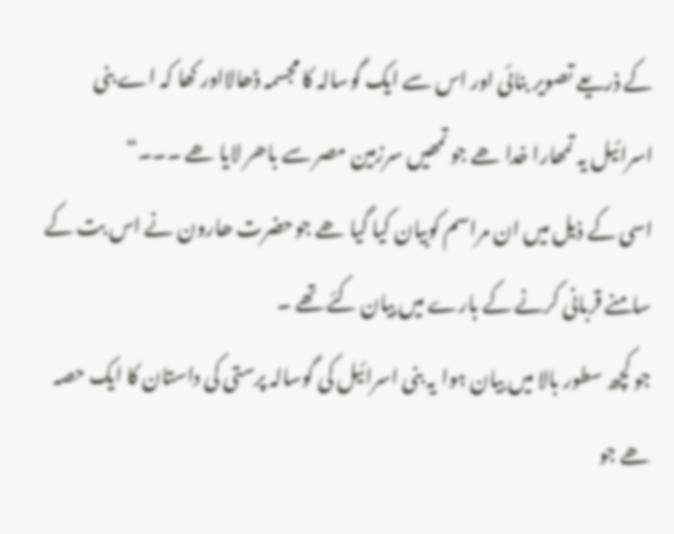کے ذریعے تصویر بنائی اور اس سے ایک گوسالہ کا مجسمہ ڈھالااور کھا کہ اے بنی اسرائیل یہ تمھارا خدا ھے جو تمھیں سرزمین مصر سے باھر لایا ھے ۔۔۔“
اسی کے ذیل میں ان مراسم کوبیان کیا گیا ھے جوحضرت ھارون نے اس بت کے سامنے قربانی کرنے کے بارے میں بیان کئے تھے ۔
جو کچھ سطور بالا میں بیان ہوا یہ بنی اسرائیل کی گوسالہ پرستی کی داستان کا ایک حصہ ھے جو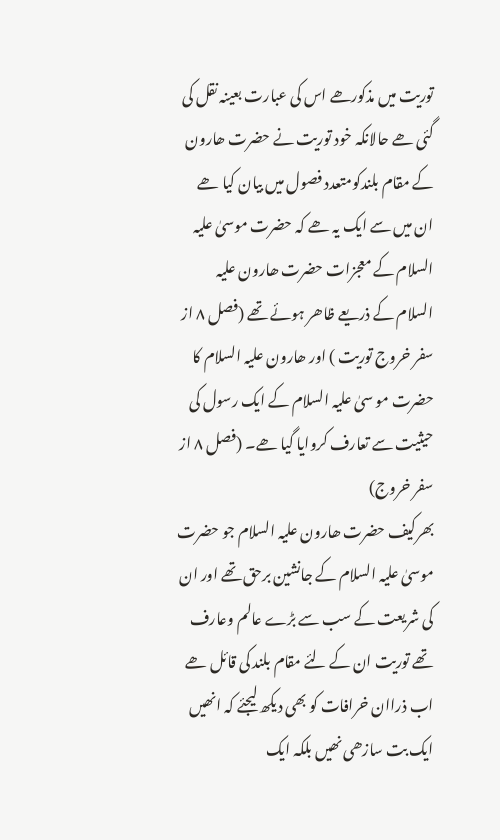توریت میں مذکورھے اس کی عبارت بعینہ نقل کی گئی ھے حالانکہ خود توریت نے حضرت ھارون کے مقام بلندکومتعدد فصول میں بیان کیا ھے ان میں سے ایک یہ ھے کہ حضرت موسیٰ علیہ السلام کے معجزات حضرت ھارون علیہ السلام کے ذریعے ظاھر ہوئے تھے (فصل ۸ از سفر خروج توریت ) اور ھارون علیہ السلام کا حضرت مو سیٰ علیہ السلام کے ایک رسول کی حیثیت سے تعارف کروایا گیا ھے۔ (فصل ۸ از سفر خروج)
بھرکیف حضرت ھارون علیہ السلام جو حضرت موسیٰ علیہ السلام کے جانشین برحق تھے اور ان کی شریعت کے سب سے بڑے عالم وعارف تھے توریت ان کے لئے مقام بلند کی قائل ھے اب ذراان خرافات کو بھی دیکھ لیجئے کہ انھیں ایک بت سازھی نھیں بلکہ ایک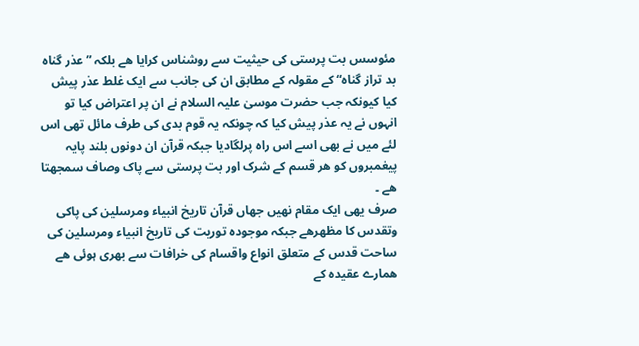مئوسس بت پرستی کی حیثیت سے روشناس کرایا ھے بلکہ ”عذر گناہ بد تراز گناہ“ کے مقولہ کے مطابق ان کی جانب سے ایک غلط عذر پیش کیا کیونکہ جب حضرت موسیٰ علیہ السلام نے ان پر اعتراض کیا تو انہوں نے یہ عذر پیش کیا کہ چونکہ یہ قوم بدی کی طرف مائل تھی اس لئے میں نے بھی اسے اس راہ پرلگادیا جبکہ قرآن ان دونوں بلند پایہ پیغمبروں کو ھر قسم کے شرک اور بت پرستی سے پاک وصاف سمجھتا ھے ۔
صرف یھی ایک مقام نھیں جھاں قرآن تاریخ انبیاء ومرسلین کی پاکی وتقدس کا مظھرھے جبکہ موجودہ توریت کی تاریخ انبیاء ومرسلین کی ساحت قدس کے متعلق انواع واقسام کی خرافات سے بھری ہوئی ھے ھمارے عقیدہ کے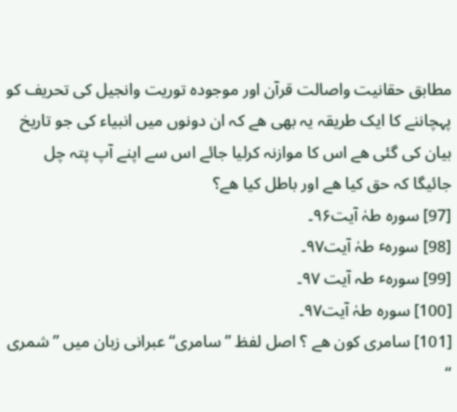مطابق حقانیت واصالت قرآن اور موجودہ توریت وانجیل کی تحریف کو پہچاننے کا ایک طریقہ یہ بھی ھے کہ ان دونوں میں انبیاء کی جو تاریخ بیان کی گئی ھے اس کا موازنہ کرلیا جائے اس سے اپنے آپ پتہ چل جائیگا کہ حق کیا ھے اور باطل کیا ھے؟
[97] سورہ طہٰ آیت۹۶۔
[98] سورہٴ طہٰ آیت۹۷۔
[99] سورہٴ طہ آیت ۹۷۔
[100] سورہ طہٰ آیت۹۷۔
[101] سامری کون ھے ؟ اصل لفظ ” سامری“ عبرانی زبان میں ” شمری “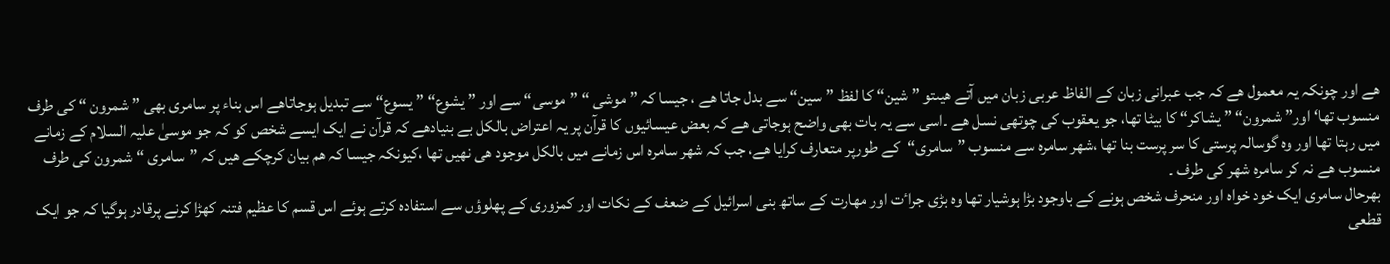ھے اور چونکہ یہ معمول ھے کہ جب عبرانی زبان کے الفاظ عربی زبان میں آتے ھیںتو ” شین“ کا لفظ ”سین“ سے بدل جاتا ھے ، جیسا کہ ” موشی “ ”موسی“ سے اور ” یشوع“ ” یسوع“ سے تبدیل ہوجاتاھے اس بناء پر سامری بھی ” شمرون “ کی طرف منسوب تھا‘ اور” شمرون“ ” یشاکر“ کا بیٹا تھا، جو یعقوب کی چوتھی نسل ھے ۔اسی سے یہ بات بھی واضح ہوجاتی ھے کہ بعض عیسائیوں کا قرآن پر یہ اعتراض بالکل بے بنیادھے کہ قرآن نے ایک ایسے شخص کو کہ جو موسیٰ علیہ السلام کے زمانے میں رہتا تھا اور وہ گوسالہ پرستی کا سر پرست بنا تھا ،شھر سامرہ سے منسوب ”سامری“کے طورپر متعارف کرایا ھے، جب کہ شھر سامرہ اس زمانے میں بالکل موجود ھی نھیں تھا ،کیونکہ جیسا کہ ھم بیان کرچکے ھیں کہ ”سامری “ شمرون کی طرف منسوب ھے نہ کر سامرہ شھر کی طرف ۔
بھرحال سامری ایک خود خواہ اور منحرف شخص ہونے کے باوجود بڑا ہوشیار تھا وہ بڑی جراٴت اور مھارت کے ساتھ بنی اسرائیل کے ضعف کے نکات اور کمزوری کے پھلوؤں سے استفادہ کرتے ہوئے اس قسم کا عظیم فتنہ کھڑا کرنے پرقادر ہوگیا کہ جو ایک قطعی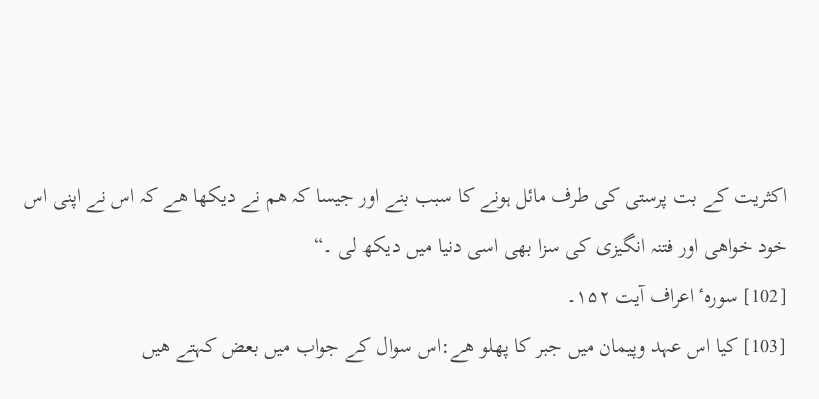اکثریت کے بت پرستی کی طرف مائل ہونے کا سبب بنے اور جیسا کہ ھم نے دیکھا ھے کہ اس نے اپنی اس خود خواھی اور فتنہ انگیزی کی سزا بھی اسی دنیا میں دیکھ لی ۔“
[102] سورہٴ اعراف آیت ۱۵۲۔
[103] کیا اس عہد وپیمان میں جبر کا پھلو ھے:اس سوال کے جواب میں بعض کہتے ھیں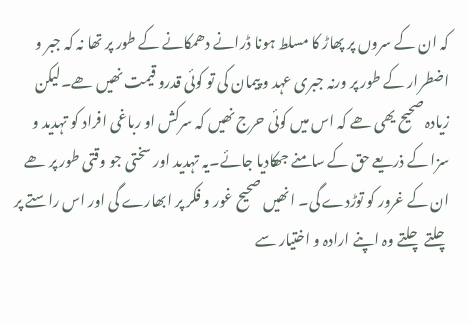کہ ان کے سروں پر پھاڑ کا مسلط ہونا ڈرانے دھمکانے کے طور پر تھا نہ کہ جبر و اضطرار کے طور پر ورنہ جبری عہد و پیمان کی تو کوئی قدرو قیمت نھیں ھے۔لیکن زیادہ صحیح یھی ھے کہ اس میں کوئی حرج نھیں کہ سرکش او رباغی افراد کو تہدید و سزا کے ذریعے حق کے سامنے جھکادیا جائے۔یہ تہدید اور سختی جو وقتی طور پر ھے ان کے غرور کو توڑدے گی۔ انھیں صحیح غور و فکر پر ابھارے گی اور اس راستے پر چلتے چلتے وہ اپنے ارادہ و اختیار سے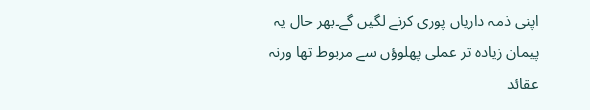اپنی ذمہ داریاں پوری کرنے لگیں گے۔بھر حال یہ پیمان زیادہ تر عملی پھلوؤں سے مربوط تھا ورنہ عقائد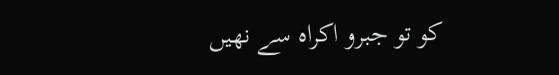کو تو جبرو اکراہ سے نھیں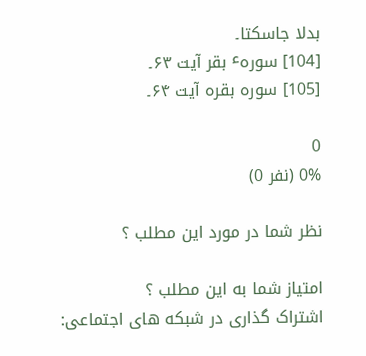بدلا جاسکتا۔
[104] سورہٴ بقر آیت ۶۳۔
[105] سورہ بقرہ آیت ۶۴۔

0
0% (نفر 0)

نظر شما در مورد این مطلب ؟

امتیاز شما به این مطلب ؟
اشتراک گذاری در شبکه های اجتماعی: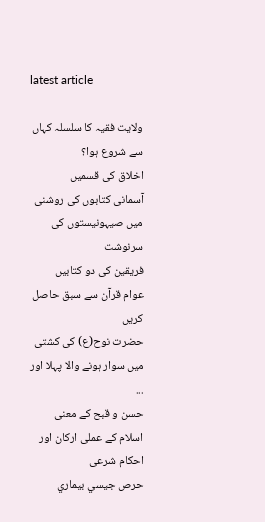latest article

ولایت فقیہ کا سلسلہ کہاں سے شروع ہوا؟
اخلاق کی قسمیں
آسمانی کتابوں کی روشنی میں صیہونیستوں کی سرنوشت
فريقين كى دو كتابيں
عوام قرآن سے سبق حاصل کريں
حضرت نوح(ع) کی کشتی میں سوار ہونے والا پہلا اور ...
حسن و قبح كے معنی
اسلام کے عملی ارکان اور احکام شرعی
حرص جيسي بيماري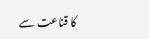کا قناعت سے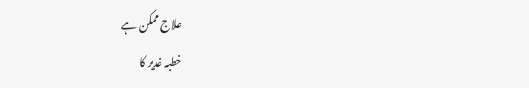علاج ممکن ہے
خطبہ غدیر کا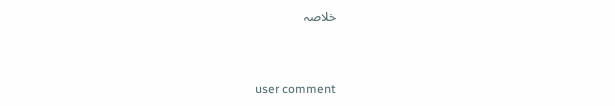خلاصہ


user comment